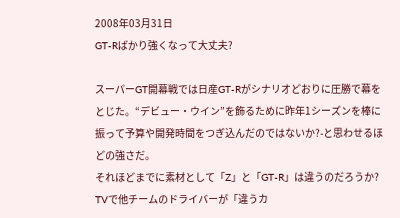2008年03月31日
GT-Rばかり強くなって大丈夫?

スーパーGT開幕戦では日産GT-Rがシナリオどおりに圧勝で幕をとじた。“デビュー・ウイン”を飾るために昨年1シーズンを棒に振って予算や開発時間をつぎ込んだのではないか?-と思わせるほどの強さだ。
それほどまでに素材として「Z」と「GT-R」は違うのだろうか?
TVで他チームのドライバーが「違うカ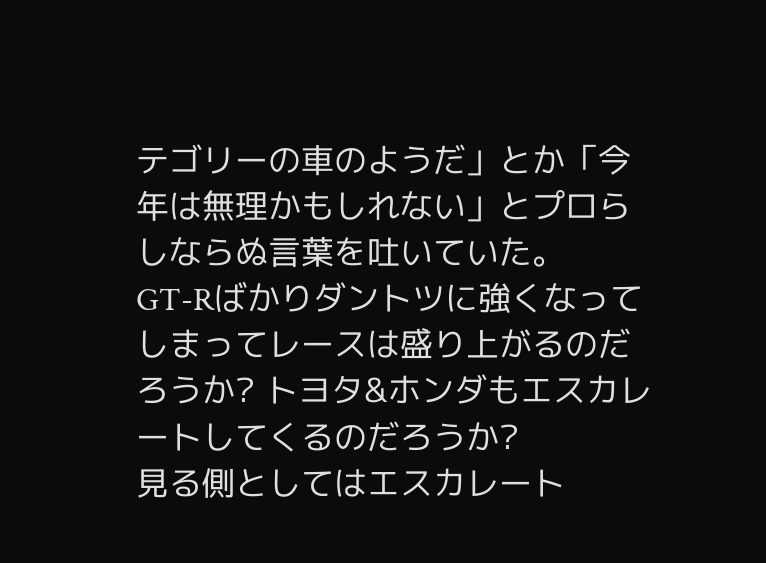テゴリーの車のようだ」とか「今年は無理かもしれない」とプロらしならぬ言葉を吐いていた。
GT-Rばかりダントツに強くなってしまってレースは盛り上がるのだろうか? トヨタ&ホンダもエスカレートしてくるのだろうか?
見る側としてはエスカレート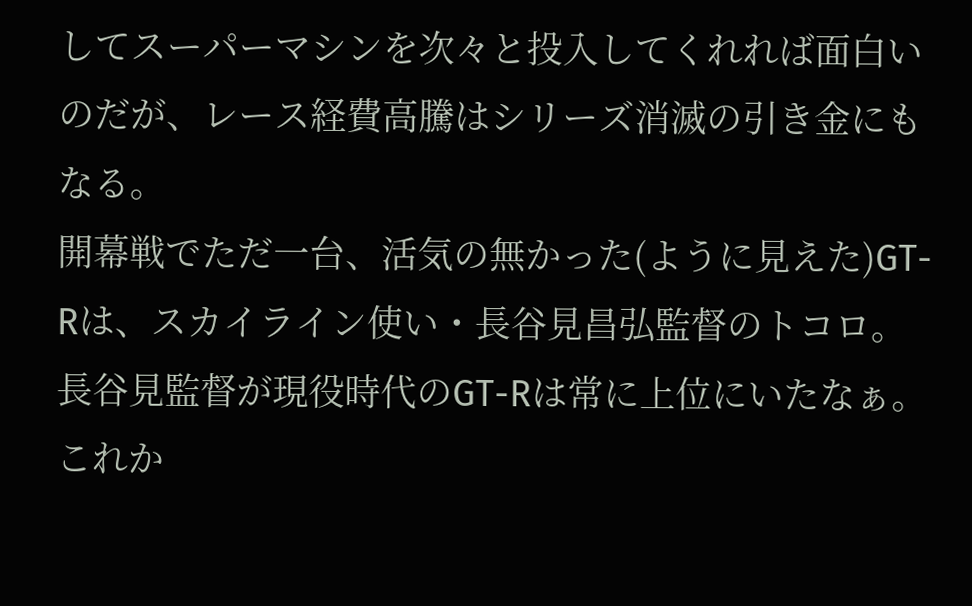してスーパーマシンを次々と投入してくれれば面白いのだが、レース経費高騰はシリーズ消滅の引き金にもなる。
開幕戦でただ一台、活気の無かった(ように見えた)GT-Rは、スカイライン使い・長谷見昌弘監督のトコロ。
長谷見監督が現役時代のGT-Rは常に上位にいたなぁ。これか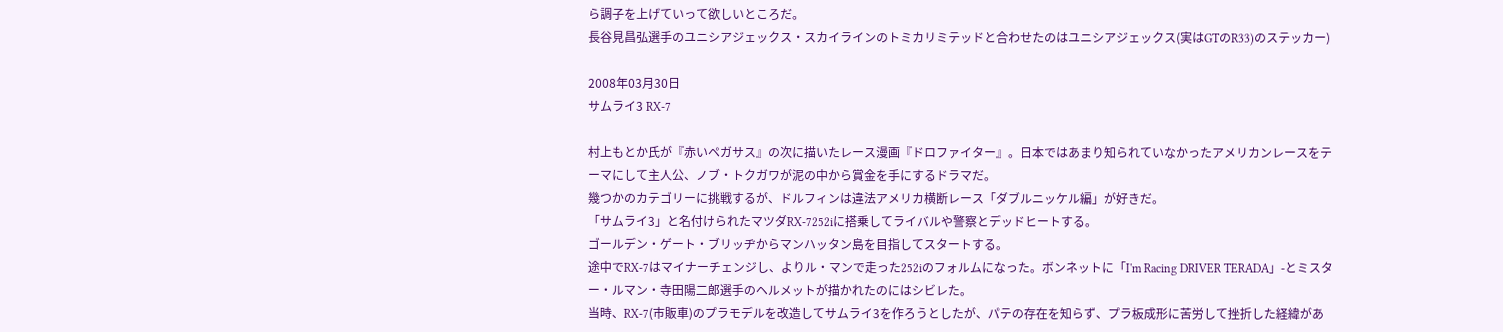ら調子を上げていって欲しいところだ。
長谷見昌弘選手のユニシアジェックス・スカイラインのトミカリミテッドと合わせたのはユニシアジェックス(実はGTのR33)のステッカー)

2008年03月30日
サムライ3 RX-7

村上もとか氏が『赤いペガサス』の次に描いたレース漫画『ドロファイター』。日本ではあまり知られていなかったアメリカンレースをテーマにして主人公、ノブ・トクガワが泥の中から賞金を手にするドラマだ。
幾つかのカテゴリーに挑戦するが、ドルフィンは違法アメリカ横断レース「ダブルニッケル編」が好きだ。
「サムライ3」と名付けられたマツダRX-7252iに搭乗してライバルや警察とデッドヒートする。
ゴールデン・ゲート・ブリッヂからマンハッタン島を目指してスタートする。
途中でRX-7はマイナーチェンジし、よりル・マンで走った252iのフォルムになった。ボンネットに「I'm Racing DRIVER TERADA」-とミスター・ルマン・寺田陽二郎選手のヘルメットが描かれたのにはシビレた。
当時、RX-7(市販車)のプラモデルを改造してサムライ3を作ろうとしたが、パテの存在を知らず、プラ板成形に苦労して挫折した経緯があ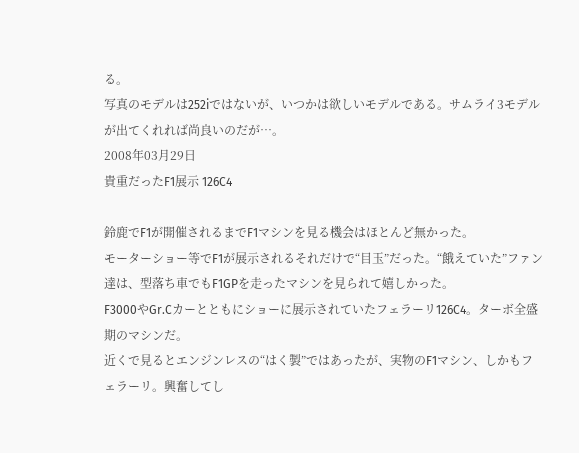る。
写真のモデルは252iではないが、いつかは欲しいモデルである。サムライ3モデルが出てくれれば尚良いのだが…。
2008年03月29日
貴重だったF1展示 126C4

鈴鹿でF1が開催されるまでF1マシンを見る機会はほとんど無かった。
モーターショー等でF1が展示されるそれだけで“目玉”だった。“餓えていた”ファン達は、型落ち車でもF1GPを走ったマシンを見られて嬉しかった。
F3000やGr.Cカーとともにショーに展示されていたフェラーリ126C4。ターボ全盛期のマシンだ。
近くで見るとエンジンレスの“はく製”ではあったが、実物のF1マシン、しかもフェラーリ。興奮してし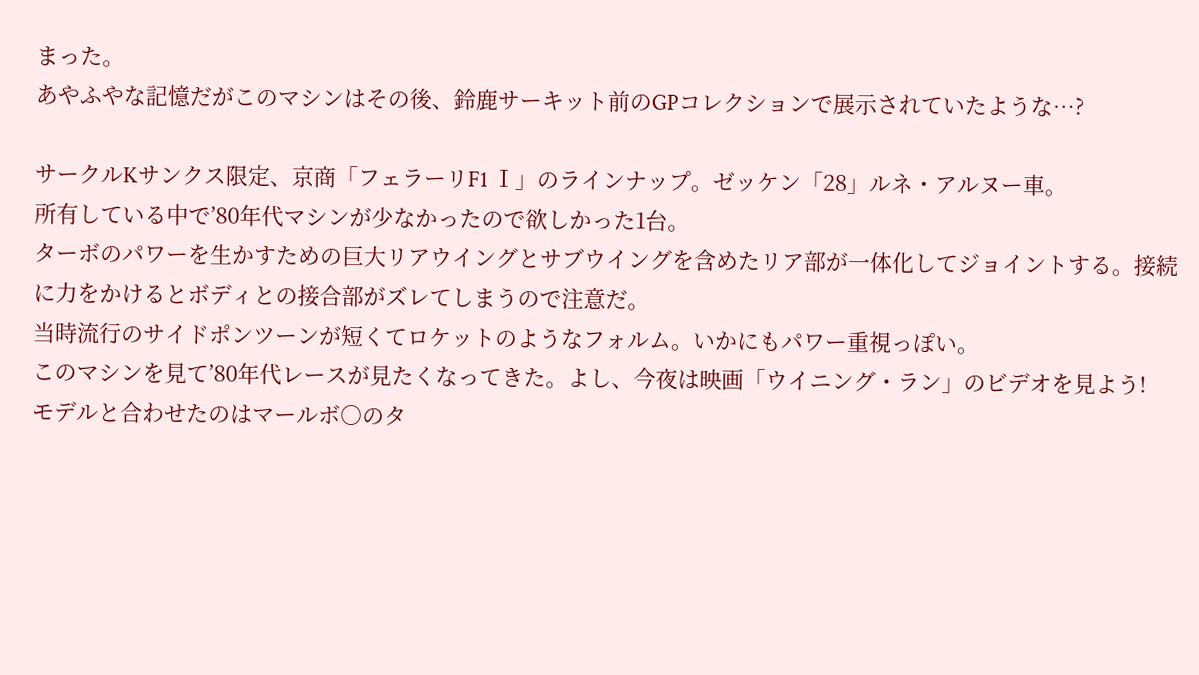まった。
あやふやな記憶だがこのマシンはその後、鈴鹿サーキット前のGPコレクションで展示されていたような…?

サークルKサンクス限定、京商「フェラーリF1 Ⅰ」のラインナップ。ゼッケン「28」ルネ・アルヌー車。
所有している中で’80年代マシンが少なかったので欲しかった1台。
ターボのパワーを生かすための巨大リアウイングとサブウイングを含めたリア部が一体化してジョイントする。接続に力をかけるとボディとの接合部がズレてしまうので注意だ。
当時流行のサイドポンツーンが短くてロケットのようなフォルム。いかにもパワー重視っぽい。
このマシンを見て’80年代レースが見たくなってきた。よし、今夜は映画「ウイニング・ラン」のビデオを見よう!
モデルと合わせたのはマールボ○のタ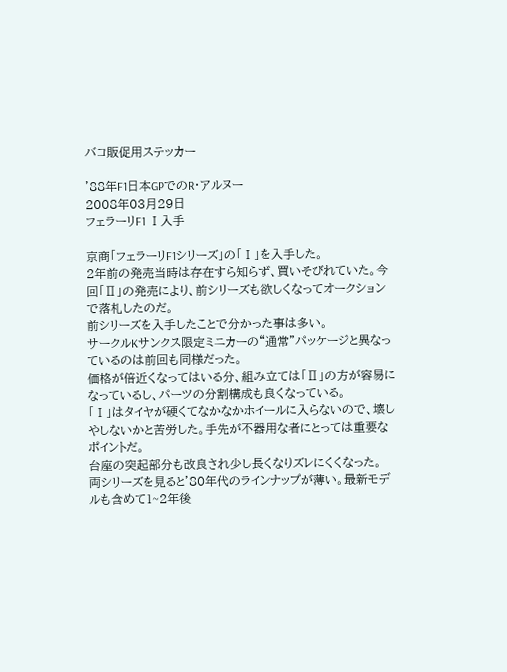バコ販促用ステッカー

'88年F1日本GPでのR・アルヌー
2008年03月29日
フェラーリF1 Ⅰ入手

京商「フェラーリF1シリーズ」の「Ⅰ」を入手した。
2年前の発売当時は存在すら知らず、買いそびれていた。今回「Ⅱ」の発売により、前シリーズも欲しくなってオークションで落札したのだ。
前シリーズを入手したことで分かった事は多い。
サークルKサンクス限定ミニカーの“通常”パッケージと異なっているのは前回も同様だった。
価格が倍近くなってはいる分、組み立ては「Ⅱ」の方が容易になっているし、パーツの分割構成も良くなっている。
「Ⅰ」はタイヤが硬くてなかなかホイールに入らないので、壊しやしないかと苦労した。手先が不器用な者にとっては重要なポイントだ。
台座の突起部分も改良され少し長くなりズレにくくなった。
両シリーズを見ると'80年代のラインナップが薄い。最新モデルも含めて1~2年後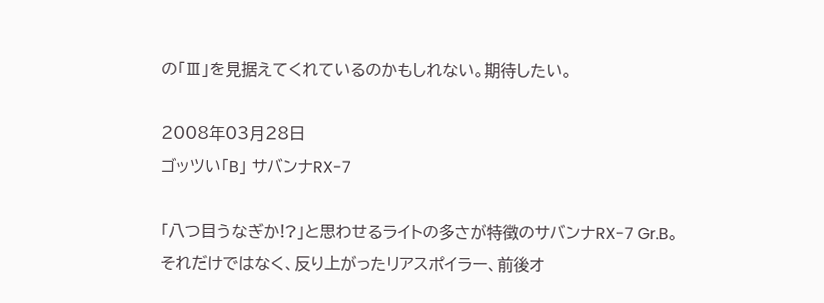の「Ⅲ」を見据えてくれているのかもしれない。期待したい。

2008年03月28日
ゴッツい「B」 サバンナRX-7

「八つ目うなぎか!?」と思わせるライトの多さが特徴のサバンナRX-7 Gr.B。
それだけではなく、反り上がったリアスポイラー、前後オ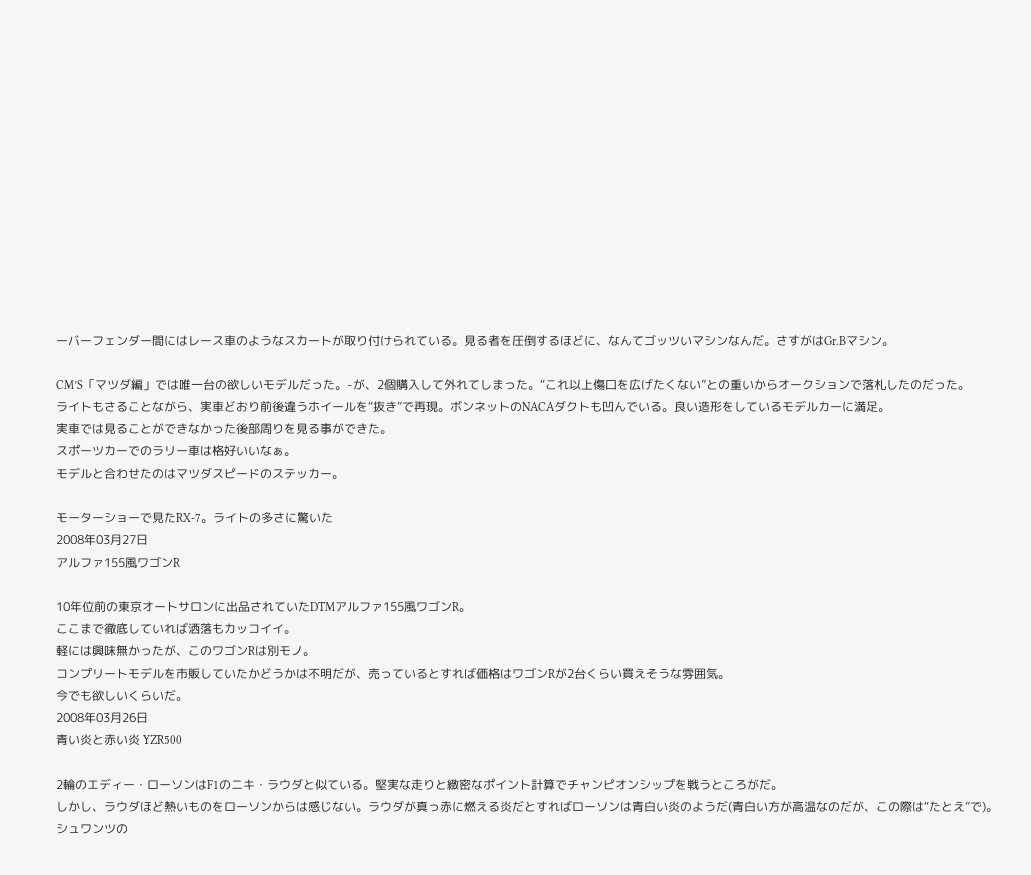ーバーフェンダー間にはレース車のようなスカートが取り付けられている。見る者を圧倒するほどに、なんてゴッツいマシンなんだ。さすがはGr.Bマシン。

CM’S「マツダ編」では唯一台の欲しいモデルだった。-が、2個購入して外れてしまった。“これ以上傷口を広げたくない”との重いからオークションで落札したのだった。
ライトもさることながら、実車どおり前後違うホイールを“抜き”で再現。ボンネットのNACAダクトも凹んでいる。良い造形をしているモデルカーに満足。
実車では見ることができなかった後部周りを見る事ができた。
スポーツカーでのラリー車は格好いいなぁ。
モデルと合わせたのはマツダスピードのステッカー。

モーターショーで見たRX-7。ライトの多さに驚いた
2008年03月27日
アルファ155風ワゴンR

10年位前の東京オートサロンに出品されていたDTMアルファ155風ワゴンR。
ここまで徹底していれば洒落もカッコイイ。
軽には興味無かったが、このワゴンRは別モノ。
コンプリートモデルを市販していたかどうかは不明だが、売っているとすれば価格はワゴンRが2台くらい買えそうな雰囲気。
今でも欲しいくらいだ。
2008年03月26日
青い炎と赤い炎 YZR500

2輪のエディー・ローソンはF1のニキ・ラウダと似ている。堅実な走りと緻密なポイント計算でチャンピオンシップを戦うところがだ。
しかし、ラウダほど熱いものをローソンからは感じない。ラウダが真っ赤に燃える炎だとすればローソンは青白い炎のようだ(青白い方が高温なのだが、この際は“たとえ”で)。
シュワンツの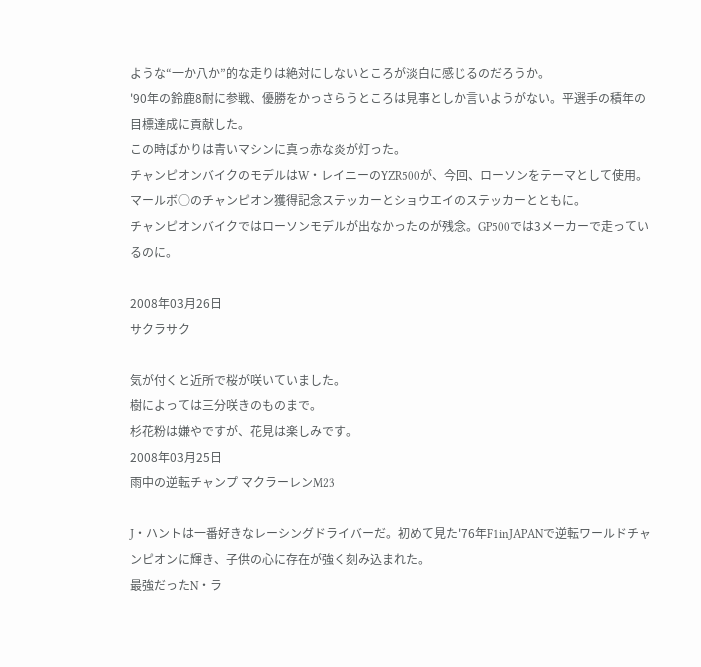ような“一か八か”的な走りは絶対にしないところが淡白に感じるのだろうか。
'90年の鈴鹿8耐に参戦、優勝をかっさらうところは見事としか言いようがない。平選手の積年の目標達成に貢献した。
この時ばかりは青いマシンに真っ赤な炎が灯った。
チャンピオンバイクのモデルはW・レイニーのYZR500が、今回、ローソンをテーマとして使用。
マールボ○のチャンピオン獲得記念ステッカーとショウエイのステッカーとともに。
チャンピオンバイクではローソンモデルが出なかったのが残念。GP500では3メーカーで走っているのに。

2008年03月26日
サクラサク

気が付くと近所で桜が咲いていました。
樹によっては三分咲きのものまで。
杉花粉は嫌やですが、花見は楽しみです。
2008年03月25日
雨中の逆転チャンプ マクラーレンM23

J・ハントは一番好きなレーシングドライバーだ。初めて見た'76年F1inJAPANで逆転ワールドチャンピオンに輝き、子供の心に存在が強く刻み込まれた。
最強だったN・ラ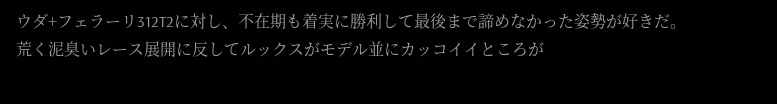ウダ+フェラーリ312T2に対し、不在期も着実に勝利して最後まで諦めなかった姿勢が好きだ。
荒く泥臭いレース展開に反してルックスがモデル並にカッコイイところが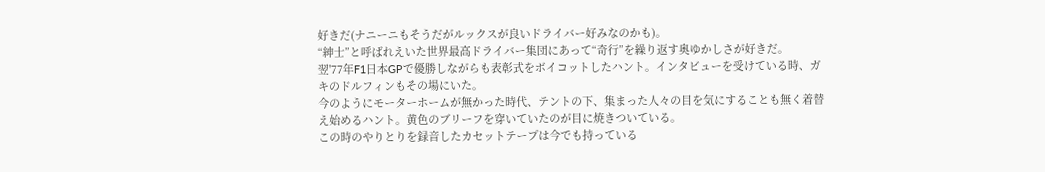好きだ(ナニーニもそうだがルックスが良いドライバー好みなのかも)。
“紳士”と呼ばれえいた世界最高ドライバー集団にあって“奇行”を繰り返す奥ゆかしさが好きだ。
翌'77年F1日本GPで優勝しながらも表彰式をボイコットしたハント。インタビューを受けている時、ガキのドルフィンもその場にいた。
今のようにモーターホームが無かった時代、テントの下、集まった人々の目を気にすることも無く着替え始めるハント。黄色のブリーフを穿いていたのが目に焼きついている。
この時のやりとりを録音したカセットテープは今でも持っている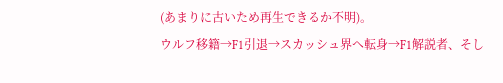(あまりに古いため再生できるか不明)。
ウルフ移籍→F1引退→スカッシュ界へ転身→F1解説者、そし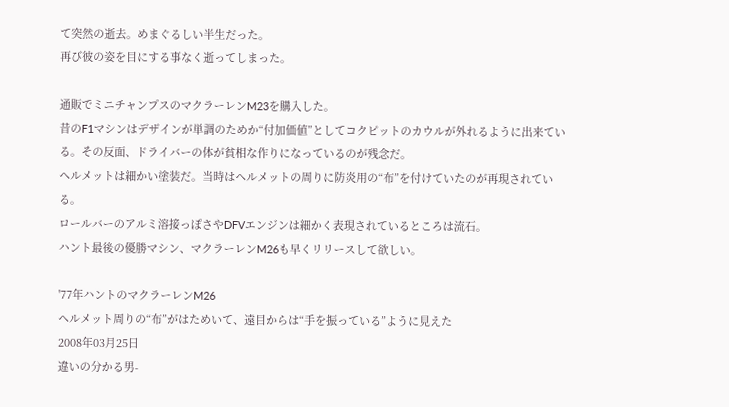て突然の逝去。めまぐるしい半生だった。
再び彼の姿を目にする事なく逝ってしまった。

通販でミニチャンプスのマクラーレンM23を購入した。
昔のF1マシンはデザインが単調のためか“付加価値”としてコクピットのカウルが外れるように出来ている。その反面、ドライバーの体が貧相な作りになっているのが残念だ。
ヘルメットは細かい塗装だ。当時はヘルメットの周りに防炎用の“布”を付けていたのが再現されている。
ロールバーのアルミ溶接っぽさやDFVエンジンは細かく表現されているところは流石。
ハント最後の優勝マシン、マクラーレンM26も早くリリースして欲しい。

'77年ハントのマクラーレンM26
ヘルメット周りの“布”がはためいて、遠目からは“手を振っている”ように見えた
2008年03月25日
違いの分かる男-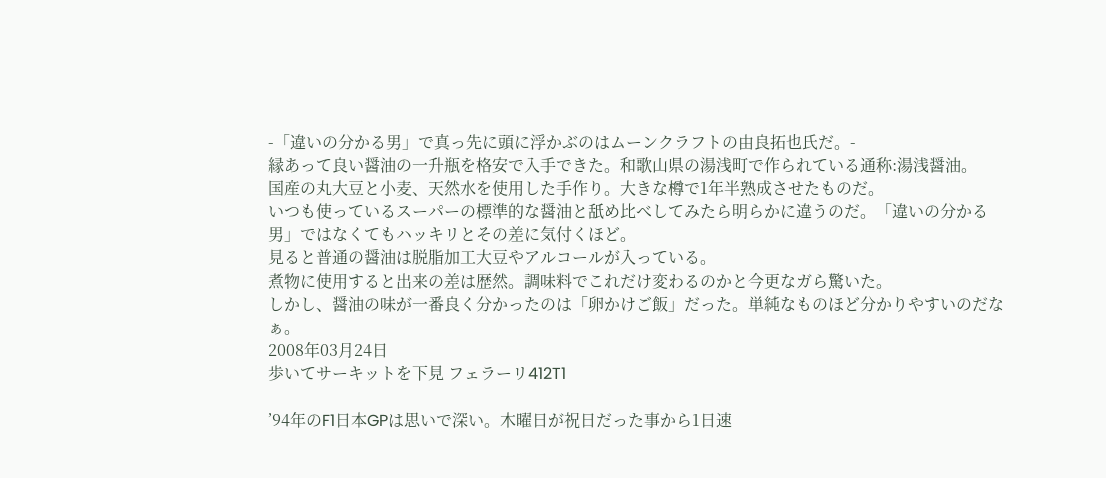-「違いの分かる男」で真っ先に頭に浮かぶのはムーンクラフトの由良拓也氏だ。-
縁あって良い醤油の一升瓶を格安で入手できた。和歌山県の湯浅町で作られている通称:湯浅醤油。
国産の丸大豆と小麦、天然水を使用した手作り。大きな樽で1年半熟成させたものだ。
いつも使っているスーパーの標準的な醤油と舐め比べしてみたら明らかに違うのだ。「違いの分かる男」ではなくてもハッキリとその差に気付くほど。
見ると普通の醤油は脱脂加工大豆やアルコールが入っている。
煮物に使用すると出来の差は歴然。調味料でこれだけ変わるのかと今更なガら驚いた。
しかし、醤油の味が一番良く分かったのは「卵かけご飯」だった。単純なものほど分かりやすいのだなぁ。
2008年03月24日
歩いてサーキットを下見 フェラーリ412T1

’94年のF1日本GPは思いで深い。木曜日が祝日だった事から1日速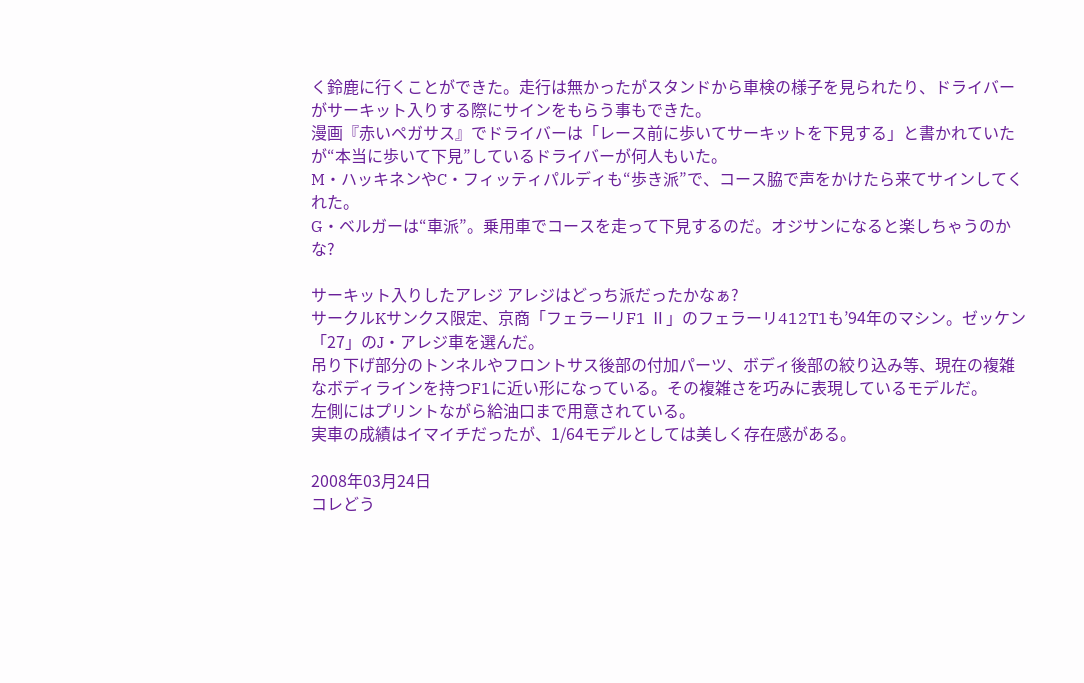く鈴鹿に行くことができた。走行は無かったがスタンドから車検の様子を見られたり、ドライバーがサーキット入りする際にサインをもらう事もできた。
漫画『赤いペガサス』でドライバーは「レース前に歩いてサーキットを下見する」と書かれていたが“本当に歩いて下見”しているドライバーが何人もいた。
M・ハッキネンやC・フィッティパルディも“歩き派”で、コース脇で声をかけたら来てサインしてくれた。
G・ベルガーは“車派”。乗用車でコースを走って下見するのだ。オジサンになると楽しちゃうのかな?

サーキット入りしたアレジ アレジはどっち派だったかなぁ?
サークルKサンクス限定、京商「フェラーリF1 Ⅱ」のフェラーリ412T1も’94年のマシン。ゼッケン「27」のJ・アレジ車を選んだ。
吊り下げ部分のトンネルやフロントサス後部の付加パーツ、ボディ後部の絞り込み等、現在の複雑なボディラインを持つF1に近い形になっている。その複雑さを巧みに表現しているモデルだ。
左側にはプリントながら給油口まで用意されている。
実車の成績はイマイチだったが、1/64モデルとしては美しく存在感がある。

2008年03月24日
コレどう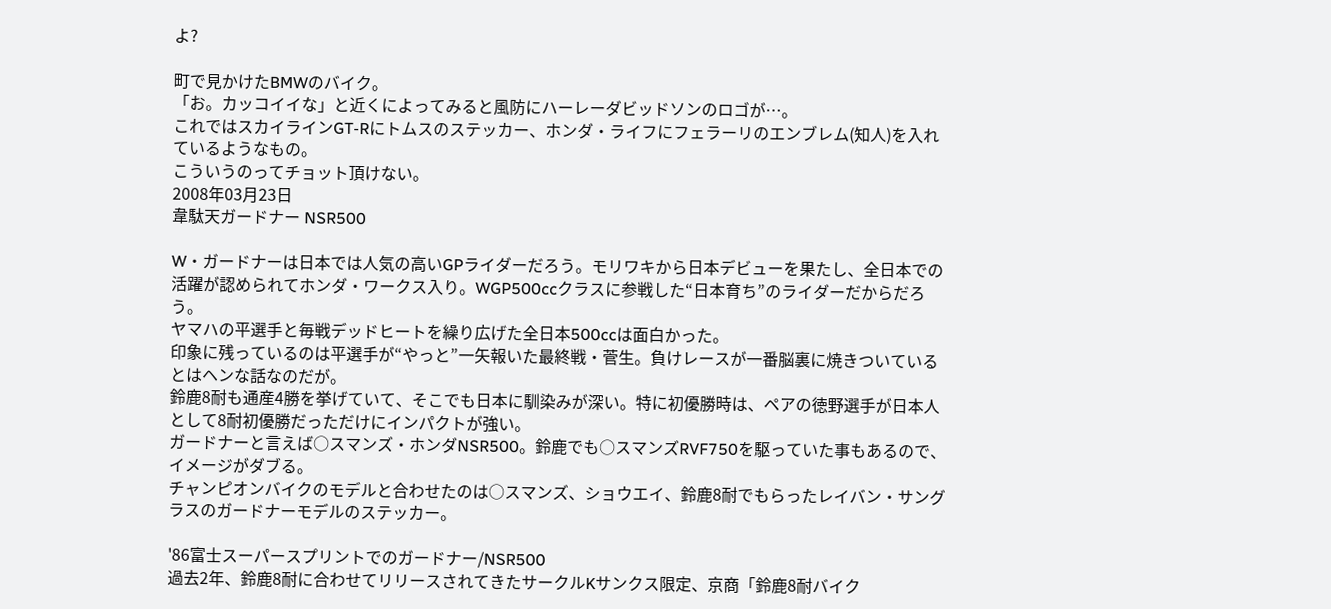よ?

町で見かけたBMWのバイク。
「お。カッコイイな」と近くによってみると風防にハーレーダビッドソンのロゴが…。
これではスカイラインGT-Rにトムスのステッカー、ホンダ・ライフにフェラーリのエンブレム(知人)を入れているようなもの。
こういうのってチョット頂けない。
2008年03月23日
韋駄天ガードナー NSR500

W・ガードナーは日本では人気の高いGPライダーだろう。モリワキから日本デビューを果たし、全日本での活躍が認められてホンダ・ワークス入り。WGP500ccクラスに参戦した“日本育ち”のライダーだからだろう。
ヤマハの平選手と毎戦デッドヒートを繰り広げた全日本500ccは面白かった。
印象に残っているのは平選手が“やっと”一矢報いた最終戦・菅生。負けレースが一番脳裏に焼きついているとはヘンな話なのだが。
鈴鹿8耐も通産4勝を挙げていて、そこでも日本に馴染みが深い。特に初優勝時は、ペアの徳野選手が日本人として8耐初優勝だっただけにインパクトが強い。
ガードナーと言えば○スマンズ・ホンダNSR500。鈴鹿でも○スマンズRVF750を駆っていた事もあるので、イメージがダブる。
チャンピオンバイクのモデルと合わせたのは○スマンズ、ショウエイ、鈴鹿8耐でもらったレイバン・サングラスのガードナーモデルのステッカー。

'86富士スーパースプリントでのガードナー/NSR500
過去2年、鈴鹿8耐に合わせてリリースされてきたサークルKサンクス限定、京商「鈴鹿8耐バイク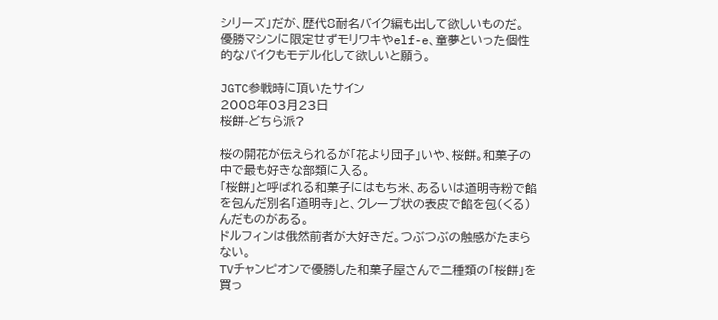シリーズ」だが、歴代8耐名バイク編も出して欲しいものだ。
優勝マシンに限定せずモリワキやelf-e、童夢といった個性的なバイクもモデル化して欲しいと願う。

JGTC参戦時に頂いたサイン
2008年03月23日
桜餅-どちら派?

桜の開花が伝えられるが「花より団子」いや、桜餅。和菓子の中で最も好きな部類に入る。
「桜餅」と呼ばれる和菓子にはもち米、あるいは道明寺粉で餡を包んだ別名「道明寺」と、クレープ状の表皮で餡を包(くる)んだものがある。
ドルフィンは俄然前者が大好きだ。つぶつぶの触感がたまらない。
TVチャンピオンで優勝した和菓子屋さんで二種類の「桜餅」を買っ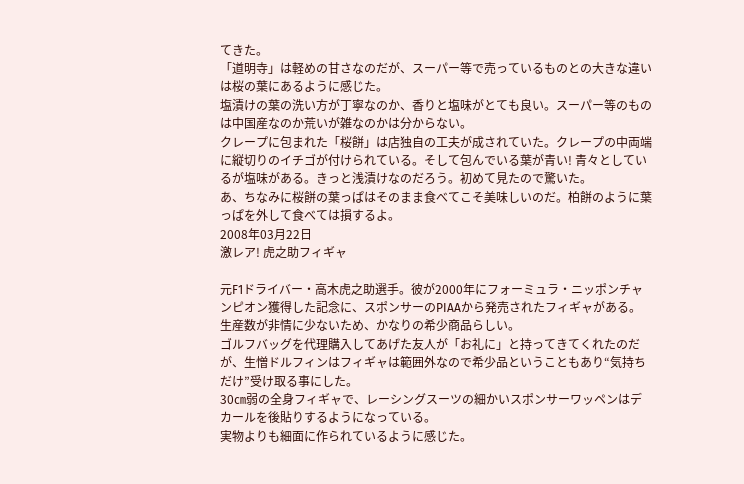てきた。
「道明寺」は軽めの甘さなのだが、スーパー等で売っているものとの大きな違いは桜の葉にあるように感じた。
塩漬けの葉の洗い方が丁寧なのか、香りと塩味がとても良い。スーパー等のものは中国産なのか荒いが雑なのかは分からない。
クレープに包まれた「桜餅」は店独自の工夫が成されていた。クレープの中両端に縦切りのイチゴが付けられている。そして包んでいる葉が青い! 青々としているが塩味がある。きっと浅漬けなのだろう。初めて見たので驚いた。
あ、ちなみに桜餅の葉っぱはそのまま食べてこそ美味しいのだ。柏餅のように葉っぱを外して食べては損するよ。
2008年03月22日
激レア! 虎之助フィギャ

元F1ドライバー・高木虎之助選手。彼が2000年にフォーミュラ・ニッポンチャンピオン獲得した記念に、スポンサーのPIAAから発売されたフィギャがある。
生産数が非情に少ないため、かなりの希少商品らしい。
ゴルフバッグを代理購入してあげた友人が「お礼に」と持ってきてくれたのだが、生憎ドルフィンはフィギャは範囲外なので希少品ということもあり“気持ちだけ”受け取る事にした。
30㎝弱の全身フィギャで、レーシングスーツの細かいスポンサーワッペンはデカールを後貼りするようになっている。
実物よりも細面に作られているように感じた。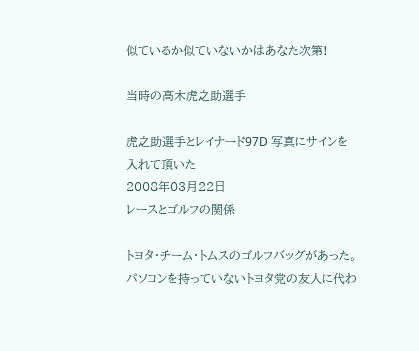似ているか似ていないかはあなた次第!

当時の高木虎之助選手

虎之助選手とレイナード97D 写真にサインを入れて頂いた
2008年03月22日
レースとゴルフの関係

トヨタ・チーム・トムスのゴルフバッグがあった。パソコンを持っていないトヨタ党の友人に代わ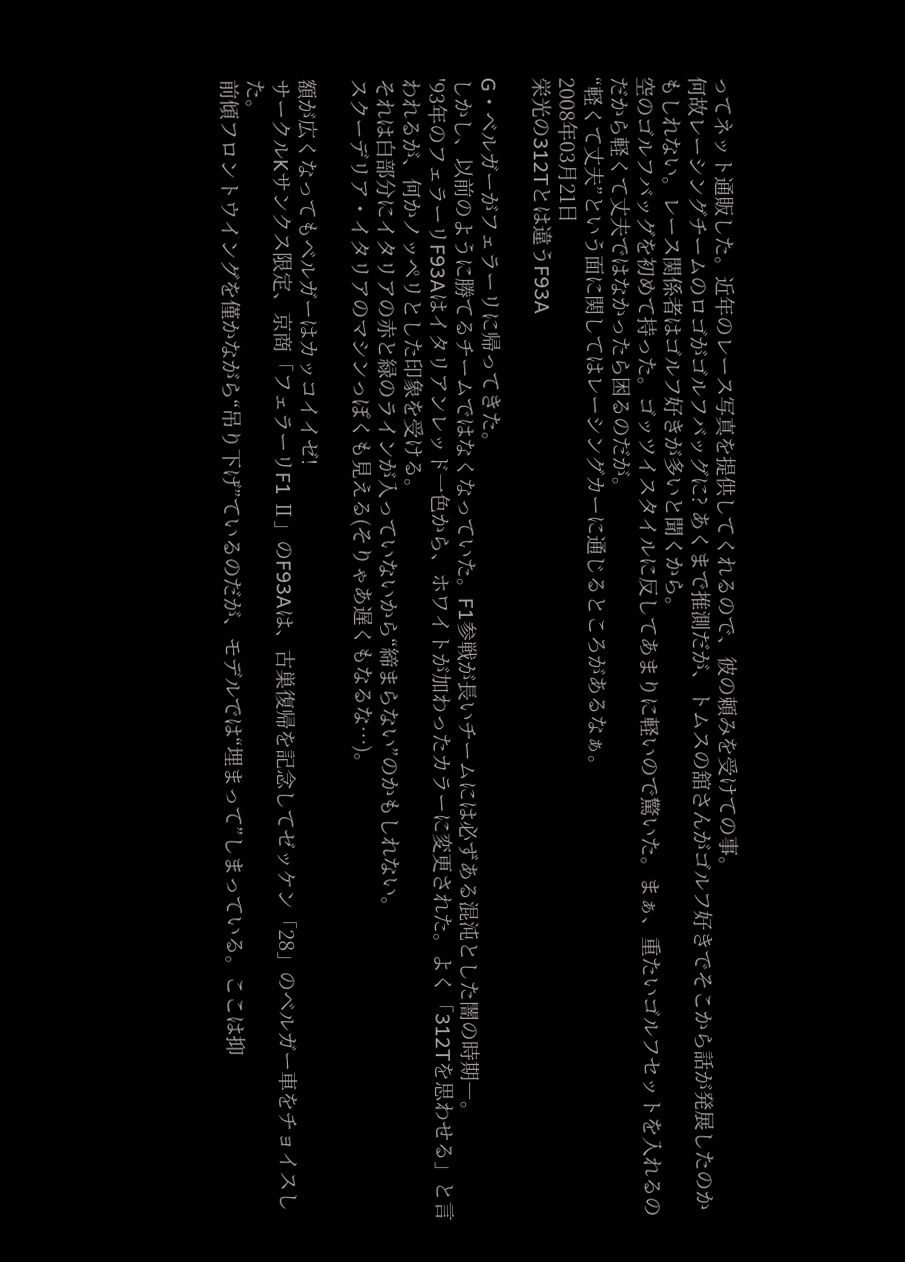ってネット通販した。近年のレース写真を提供してくれるので、彼の頼みを受けての事。
何故レーシングチームのロゴがゴルフバッグに? あくまで推測だが、トムスの舘さんがゴルフ好きでそこから話が発展したのかもしれない。レース関係者はゴルフ好きが多いと聞くから。
空のゴルフバッグを初めて持った。ゴッツイスタイルに反してあまりに軽いので驚いた。まぁ、重たいゴルフセットを入れるのだから軽くて丈夫ではなかったら困るのだが。
“軽くて丈夫”という面に関してはレーシングカーに通じるところがあるなぁ。
2008年03月21日
栄光の312Tとは違うF93A

G・ベルガーがフェラーリに帰ってきた。
しかし、以前のように勝てるチームではなくなっていた。F1参戦が長いチームには必ずある混沌とした闇の時期―。
'93年のフェラーリF93Aはイタリアンレッド一色から、ホワイトが加わったカラーに変更された。よく「312Tを思わせる」と言われるが、何かノッペリとした印象を受ける。
それは白部分にイタリアの赤と緑のラインが入っていないから“締まらない”のかもしれない。
スクーデリア・イタリアのマシンっぽくも見える(そりゃあ遅くもなるな…)。

額が広くなってもベルガーはカッコイイゼ!
サークルKサンクス限定、京商「フェラーリF1 Ⅱ」のF93Aは、古巣復帰を記念してゼッケン「28」のベルガー車をチョイスした。
前傾フロントウイングを僅かながら“吊り下げ”ているのだが、モデルでは“埋まって”しまっている。ここは抑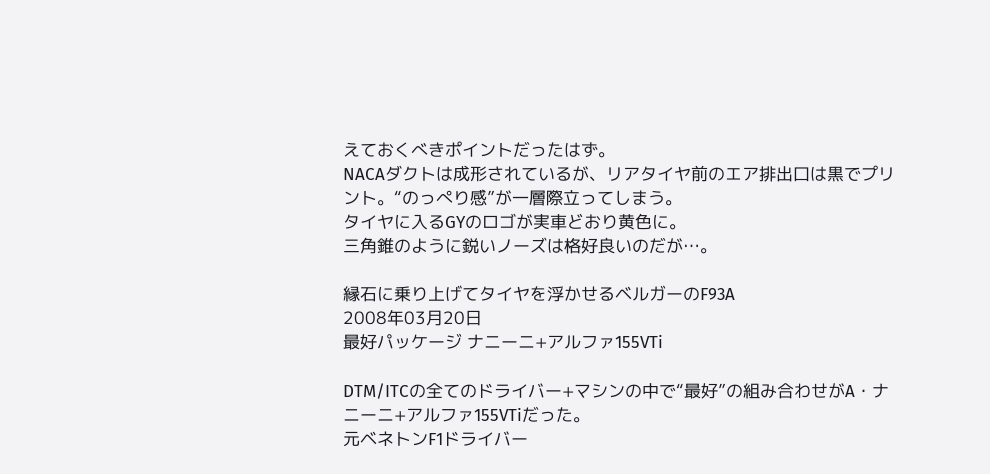えておくべきポイントだったはず。
NACAダクトは成形されているが、リアタイヤ前のエア排出口は黒でプリント。“のっぺり感”が一層際立ってしまう。
タイヤに入るGYのロゴが実車どおり黄色に。
三角錐のように鋭いノーズは格好良いのだが…。

縁石に乗り上げてタイヤを浮かせるベルガーのF93A
2008年03月20日
最好パッケージ ナニーニ+アルファ155VTi

DTM/ITCの全てのドライバー+マシンの中で“最好”の組み合わせがA・ナニーニ+アルファ155VTiだった。
元ベネトンF1ドライバー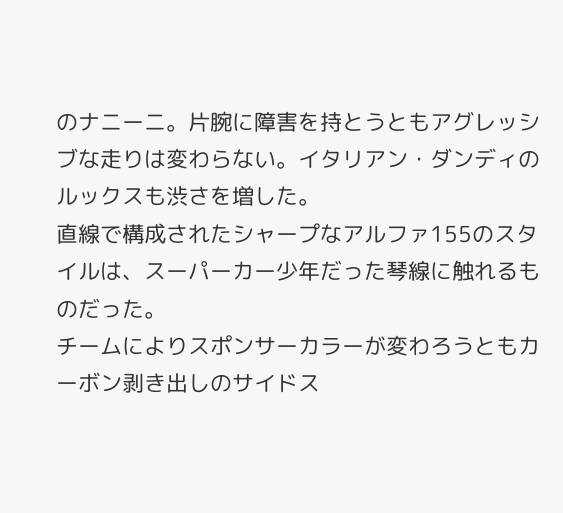のナニーニ。片腕に障害を持とうともアグレッシブな走りは変わらない。イタリアン・ダンディのルックスも渋さを増した。
直線で構成されたシャープなアルファ155のスタイルは、スーパーカー少年だった琴線に触れるものだった。
チームによりスポンサーカラーが変わろうともカーボン剥き出しのサイドス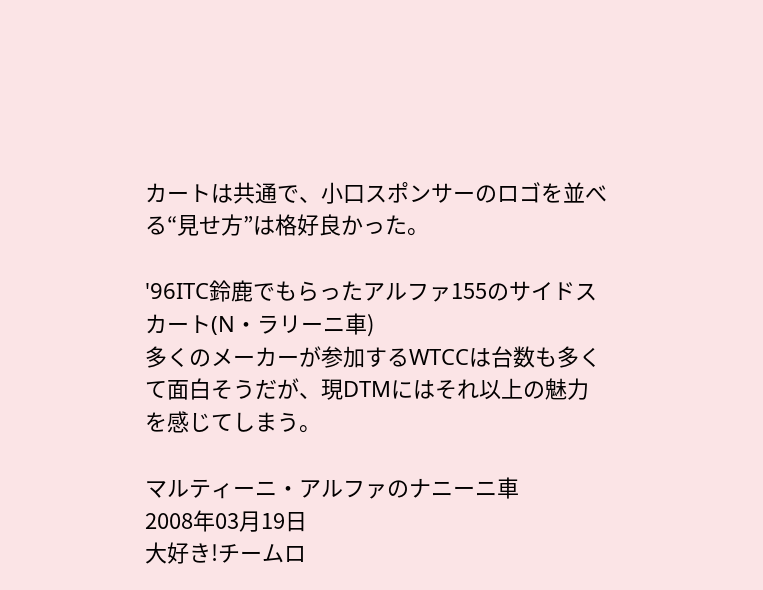カートは共通で、小口スポンサーのロゴを並べる“見せ方”は格好良かった。

'96ITC鈴鹿でもらったアルファ155のサイドスカート(N・ラリーニ車)
多くのメーカーが参加するWTCCは台数も多くて面白そうだが、現DTMにはそれ以上の魅力を感じてしまう。

マルティーニ・アルファのナニーニ車
2008年03月19日
大好き!チームロ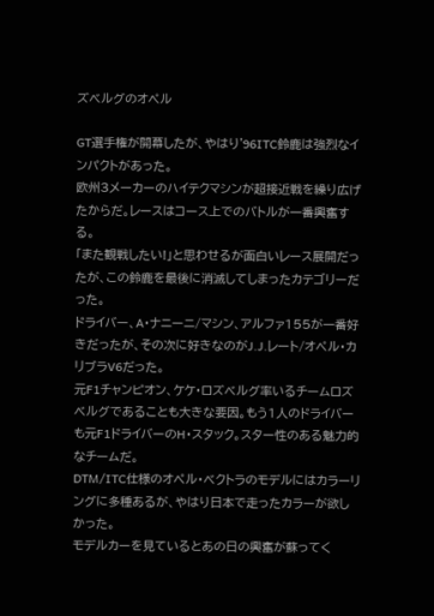ズベルグのオペル

GT選手権が開幕したが、やはり'96ITC鈴鹿は強烈なインパクトがあった。
欧州3メーカーのハイテクマシンが超接近戦を繰り広げたからだ。レースはコース上でのバトルが一番興奮する。
「また観戦したい!」と思わせるが面白いレース展開だったが、この鈴鹿を最後に消滅してしまったカテゴリーだった。
ドライバー、A・ナニーニ/マシン、アルファ155が一番好きだったが、その次に好きなのがJ.J.レート/オペル・カリブラV6だった。
元F1チャンピオン、ケケ・ロズベルグ率いるチームロズベルグであることも大きな要因。もう1人のドライバーも元F1ドライバーのH・スタック。スター性のある魅力的なチームだ。
DTM/ITC仕様のオペル・ベクトラのモデルにはカラーリングに多種あるが、やはり日本で走ったカラーが欲しかった。
モデルカーを見ているとあの日の興奮が蘇ってく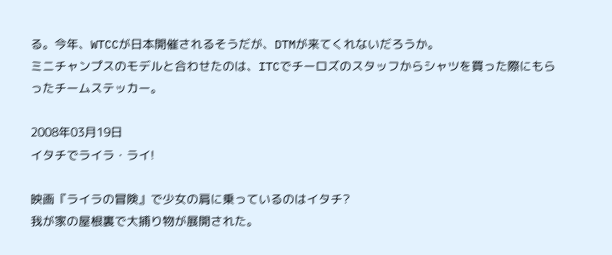る。今年、WTCCが日本開催されるそうだが、DTMが来てくれないだろうか。
ミニチャンプスのモデルと合わせたのは、ITCでチーロズのスタッフからシャツを買った際にもらったチームステッカー。

2008年03月19日
イタチでライラ・ライ!

映画『ライラの冒険』で少女の肩に乗っているのはイタチ?
我が家の屋根裏で大捕り物が展開された。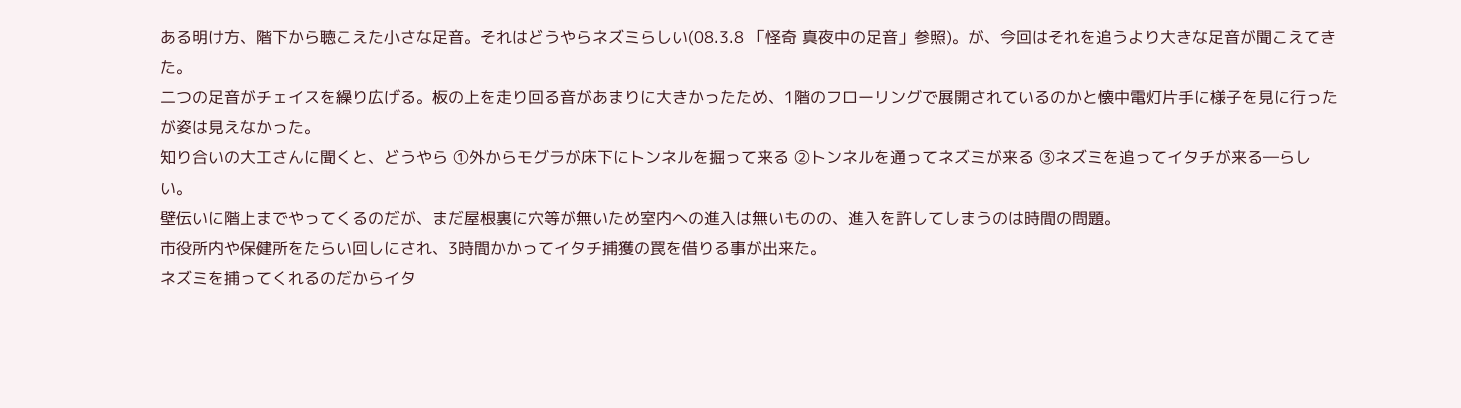ある明け方、階下から聴こえた小さな足音。それはどうやらネズミらしい(08.3.8 「怪奇 真夜中の足音」参照)。が、今回はそれを追うより大きな足音が聞こえてきた。
二つの足音がチェイスを繰り広げる。板の上を走り回る音があまりに大きかったため、1階のフローリングで展開されているのかと懐中電灯片手に様子を見に行ったが姿は見えなかった。
知り合いの大工さんに聞くと、どうやら ①外からモグラが床下にトンネルを掘って来る ②トンネルを通ってネズミが来る ③ネズミを追ってイタチが来る―らしい。
壁伝いに階上までやってくるのだが、まだ屋根裏に穴等が無いため室内への進入は無いものの、進入を許してしまうのは時間の問題。
市役所内や保健所をたらい回しにされ、3時間かかってイタチ捕獲の罠を借りる事が出来た。
ネズミを捕ってくれるのだからイタ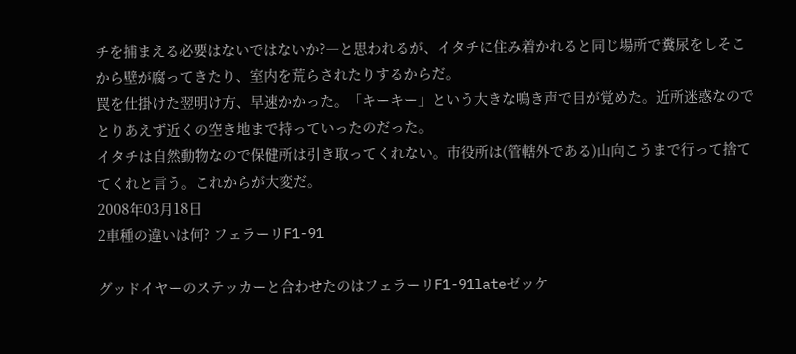チを捕まえる必要はないではないか?―と思われるが、イタチに住み着かれると同じ場所で糞尿をしそこから壁が腐ってきたり、室内を荒らされたりするからだ。
罠を仕掛けた翌明け方、早速かかった。「キーキー」という大きな鳴き声で目が覚めた。近所迷惑なのでとりあえず近くの空き地まで持っていったのだった。
イタチは自然動物なので保健所は引き取ってくれない。市役所は(管轄外である)山向こうまで行って捨ててくれと言う。これからが大変だ。
2008年03月18日
2車種の違いは何? フェラーリF1-91

グッドイヤーのステッカーと合わせたのはフェラーリF1-91lateゼッケ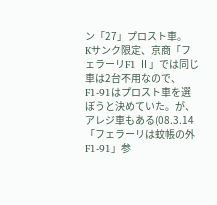ン「27」プロスト車。
Kサンク限定、京商「フェラーリF1 Ⅱ」では同じ車は2台不用なので、F1-91はプロスト車を選ぼうと決めていた。が、アレジ車もある(08.3.14「フェラーリは蚊帳の外 F1-91」参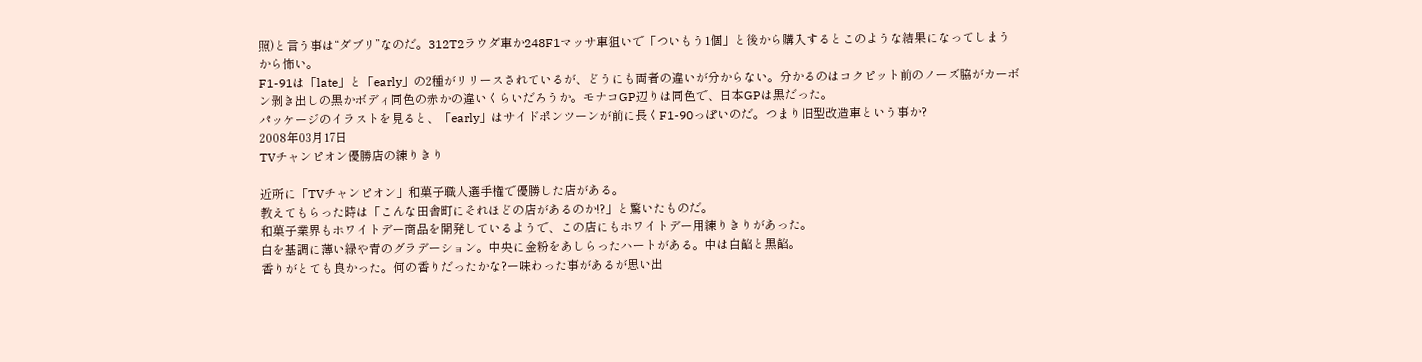照)と言う事は“ダブリ”なのだ。312T2ラウダ車か248F1マッサ車狙いで「ついもう1個」と後から購入するとこのような結果になってしまうから怖い。
F1-91は「late」と「early」の2種がリリースされているが、どうにも両者の違いが分からない。分かるのはコクピット前のノーズ脇がカーボン剥き出しの黒かボディ同色の赤かの違いくらいだろうか。モナコGP辺りは同色で、日本GPは黒だった。
パッケージのイラストを見ると、「early」はサイドポンツーンが前に長くF1-90っぽいのだ。つまり旧型改造車という事か?
2008年03月17日
TVチャンピオン優勝店の練りきり

近所に「TVチャンピオン」和菓子職人選手権で優勝した店がある。
教えてもらった時は「こんな田舎町にそれほどの店があるのか!?」と驚いたものだ。
和菓子業界もホワイトデー商品を開発しているようで、この店にもホワイトデー用練りきりがあった。
白を基調に薄い緑や青のグラデーション。中央に金粉をあしらったハートがある。中は白餡と黒餡。
香りがとても良かった。何の香りだったかな?ー味わった事があるが思い出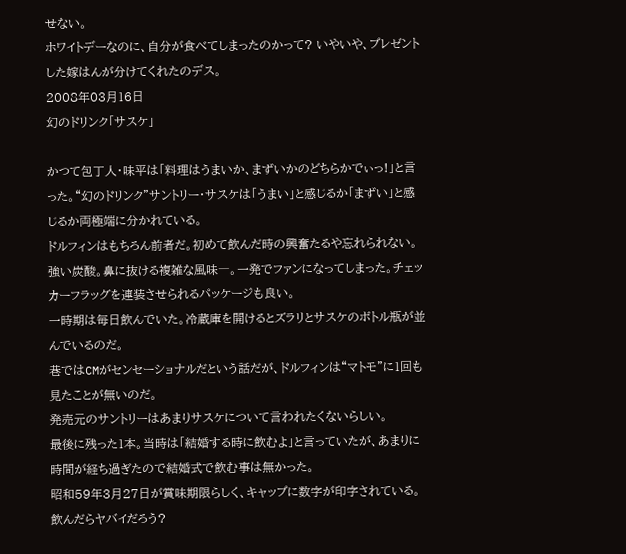せない。
ホワイトデーなのに、自分が食べてしまったのかって? いやいや、プレゼントした嫁はんが分けてくれたのデス。
2008年03月16日
幻のドリンク「サスケ」

かつて包丁人・味平は「料理はうまいか、まずいかのどちらかでぃっ!」と言った。“幻のドリンク”サントリー・サスケは「うまい」と感じるか「まずい」と感じるか両極端に分かれている。
ドルフィンはもちろん前者だ。初めて飲んだ時の興奮たるや忘れられない。
強い炭酸。鼻に抜ける複雑な風味―。一発でファンになってしまった。チェッカーフラッグを連装させられるパッケージも良い。
一時期は毎日飲んでいた。冷蔵庫を開けるとズラリとサスケのボトル瓶が並んでいるのだ。
巷ではCMがセンセーショナルだという話だが、ドルフィンは“マトモ”に1回も見たことが無いのだ。
発売元のサントリーはあまりサスケについて言われたくないらしい。
最後に残った1本。当時は「結婚する時に飲むよ」と言っていたが、あまりに時間が経ち過ぎたので結婚式で飲む事は無かった。
昭和59年3月27日が賞味期限らしく、キャップに数字が印字されている。飲んだらヤバイだろう?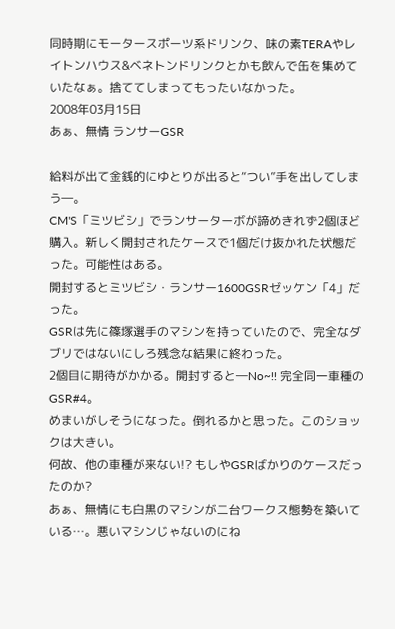同時期にモータースポーツ系ドリンク、味の素TERAやレイトンハウス&ベネトンドリンクとかも飲んで缶を集めていたなぁ。捨ててしまってもったいなかった。
2008年03月15日
あぁ、無情 ランサーGSR

給料が出て金銭的にゆとりが出ると“つい”手を出してしまう―。
CM'S「ミツビシ」でランサーターボが諦めきれず2個ほど購入。新しく開封されたケースで1個だけ抜かれた状態だった。可能性はある。
開封するとミツビシ・ランサー1600GSRゼッケン「4」だった。
GSRは先に篠塚選手のマシンを持っていたので、完全なダブリではないにしろ残念な結果に終わった。
2個目に期待がかかる。開封すると―No~!! 完全同一車種のGSR#4。
めまいがしそうになった。倒れるかと思った。このショックは大きい。
何故、他の車種が来ない!? もしやGSRばかりのケースだったのか?
あぁ、無情にも白黒のマシンが二台ワークス態勢を築いている…。悪いマシンじゃないのにね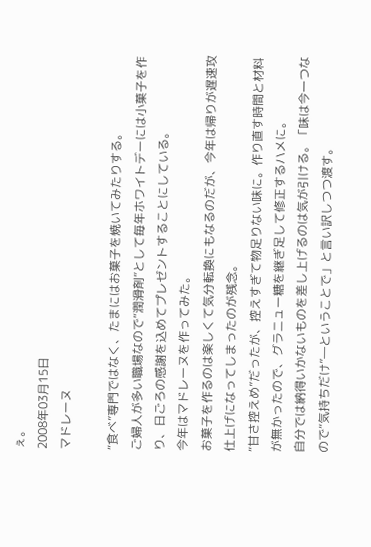ぇ。
2008年03月15日
マドレーヌ

“食べ”専門ではなく、たまにはお菓子を焼いてみたりする。
ご婦人が多い職場なので“潤滑剤”として毎年ホワイトデーには小菓子を作り、日ごろの感謝を込めてプレゼントすることにしている。
今年はマドレーヌを作ってみた。
お菓子を作るのは楽しくて気分転換にもなるのだが、今年は帰りが遅速攻仕上げになってしまったのが残念。
“甘さ控えめ”だったが、控えすぎて物足りない味に。作り直す時間と材料が無かったので、グラニュー糖を継ぎ足して修正するハメに。
自分では納得いかないものを差し上げるのは気が引ける。「味は今一つなので“気持ちだけ”―ということで」と言い訳しつつ渡す。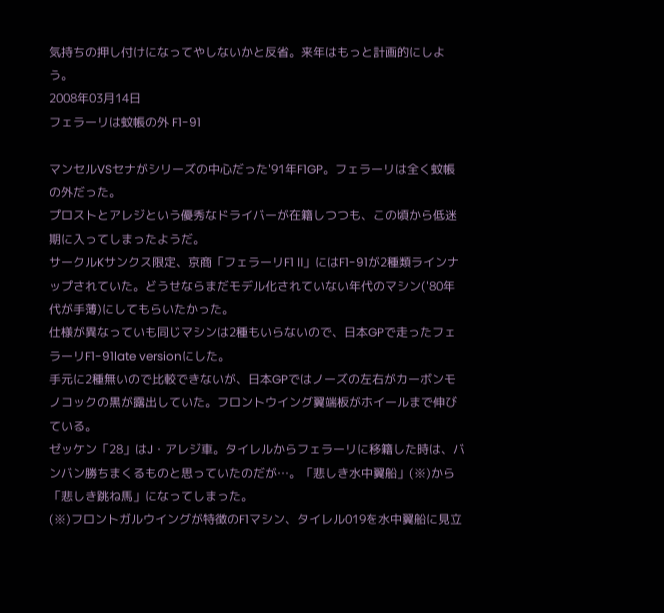気持ちの押し付けになってやしないかと反省。来年はもっと計画的にしよう。
2008年03月14日
フェラーリは蚊帳の外 F1-91

マンセルVSセナがシリーズの中心だった'91年F1GP。フェラーリは全く蚊帳の外だった。
プロストとアレジという優秀なドライバーが在籍しつつも、この頃から低迷期に入ってしまったようだ。
サークルKサンクス限定、京商「フェラーリF1 Ⅱ」にはF1-91が2種類ラインナップされていた。どうせならまだモデル化されていない年代のマシン('80年代が手薄)にしてもらいたかった。
仕様が異なっていも同じマシンは2種もいらないので、日本GPで走ったフェラーリF1-91late versionにした。
手元に2種無いので比較できないが、日本GPではノーズの左右がカーボンモノコックの黒が露出していた。フロントウイング翼端板がホイールまで伸びている。
ゼッケン「28」はJ・アレジ車。タイレルからフェラーリに移籍した時は、バンバン勝ちまくるものと思っていたのだが…。「悲しき水中翼船」(※)から「悲しき跳ね馬」になってしまった。
(※)フロントガルウイングが特徴のF1マシン、タイレル019を水中翼船に見立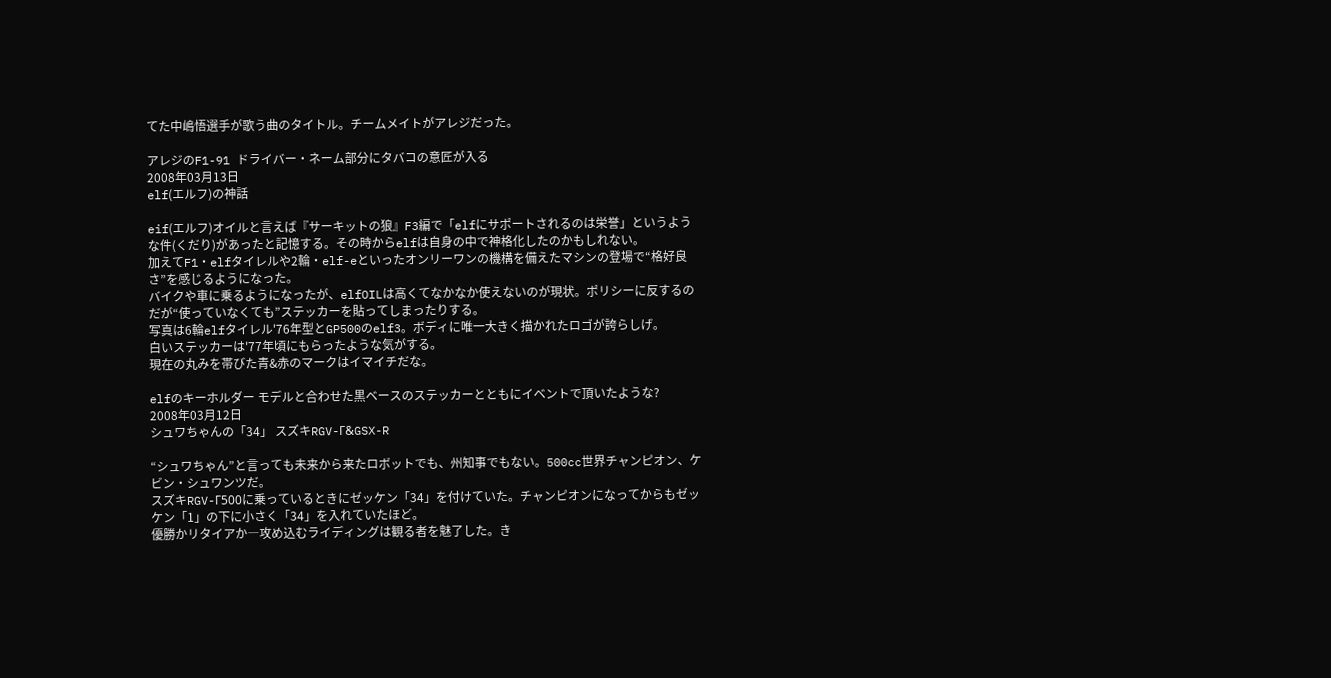てた中嶋悟選手が歌う曲のタイトル。チームメイトがアレジだった。

アレジのF1-91 ドライバー・ネーム部分にタバコの意匠が入る
2008年03月13日
elf(エルフ)の神話

eif(エルフ)オイルと言えば『サーキットの狼』F3編で「elfにサポートされるのは栄誉」というような件(くだり)があったと記憶する。その時からelfは自身の中で神格化したのかもしれない。
加えてF1・elfタイレルや2輪・elf-eといったオンリーワンの機構を備えたマシンの登場で“格好良さ”を感じるようになった。
バイクや車に乗るようになったが、elfOILは高くてなかなか使えないのが現状。ポリシーに反するのだが“使っていなくても”ステッカーを貼ってしまったりする。
写真は6輪elfタイレル'76年型とGP500のelf3。ボディに唯一大きく描かれたロゴが誇らしげ。
白いステッカーは'77年頃にもらったような気がする。
現在の丸みを帯びた青&赤のマークはイマイチだな。

elfのキーホルダー モデルと合わせた黒ベースのステッカーとともにイベントで頂いたような?
2008年03月12日
シュワちゃんの「34」 スズキRGV-Γ&GSX-R

“シュワちゃん”と言っても未来から来たロボットでも、州知事でもない。500cc世界チャンピオン、ケビン・シュワンツだ。
スズキRGV-Γ500に乗っているときにゼッケン「34」を付けていた。チャンピオンになってからもゼッケン「1」の下に小さく「34」を入れていたほど。
優勝かリタイアか―攻め込むライディングは観る者を魅了した。き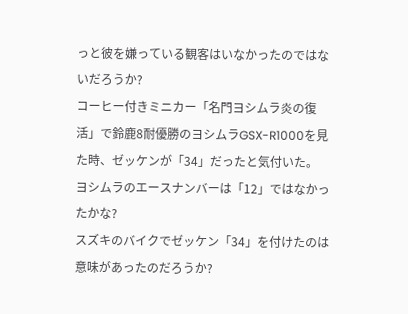っと彼を嫌っている観客はいなかったのではないだろうか?
コーヒー付きミニカー「名門ヨシムラ炎の復活」で鈴鹿8耐優勝のヨシムラGSX-R1000を見た時、ゼッケンが「34」だったと気付いた。
ヨシムラのエースナンバーは「12」ではなかったかな?
スズキのバイクでゼッケン「34」を付けたのは意味があったのだろうか?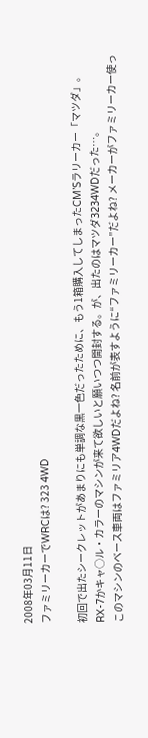2008年03月11日
ファミリーカーでWRCは? 323 4WD

初回で出たシークレットがあまりにも単調な黒一色だったために、もう1箱購入してしまったCM’Sラリーカー「マツダ」。
RX-7かキャ○ル・カラーのマシンが来て欲しいと願いつつ開封する。が、出たのはマツダ3234WDだった…。
このマシンのベース車両はファミリア4WDだよね? 名前が表すように“ファミリーカー”だよね? メーカーがファミリーカー使っ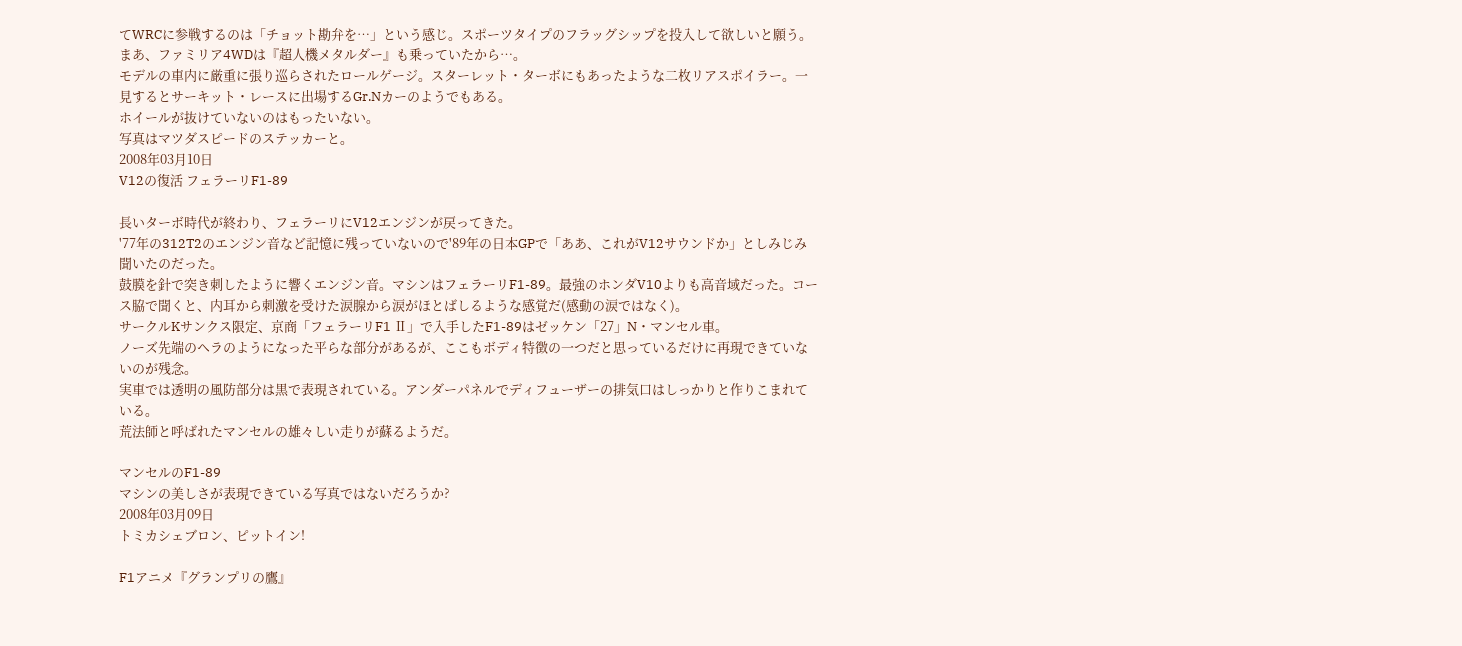てWRCに参戦するのは「チョット勘弁を…」という感じ。スポーツタイプのフラッグシップを投入して欲しいと願う。
まあ、ファミリア4WDは『超人機メタルダー』も乗っていたから…。
モデルの車内に厳重に張り巡らされたロールゲージ。スターレット・ターボにもあったような二枚リアスポイラー。一見するとサーキット・レースに出場するGr.Nカーのようでもある。
ホイールが抜けていないのはもったいない。
写真はマツダスピードのステッカーと。
2008年03月10日
V12の復活 フェラーリF1-89

長いターボ時代が終わり、フェラーリにV12エンジンが戻ってきた。
'77年の312T2のエンジン音など記憶に残っていないので'89年の日本GPで「ああ、これがV12サウンドか」としみじみ聞いたのだった。
鼓膜を針で突き刺したように響くエンジン音。マシンはフェラーリF1-89。最強のホンダV10よりも高音域だった。コース脇で聞くと、内耳から刺激を受けた涙腺から涙がほとばしるような感覚だ(感動の涙ではなく)。
サークルKサンクス限定、京商「フェラーリF1 Ⅱ」で入手したF1-89はゼッケン「27」N・マンセル車。
ノーズ先端のヘラのようになった平らな部分があるが、ここもボディ特徴の一つだと思っているだけに再現できていないのが残念。
実車では透明の風防部分は黒で表現されている。アンダーパネルでディフューザーの排気口はしっかりと作りこまれている。
荒法師と呼ばれたマンセルの雄々しい走りが蘇るようだ。

マンセルのF1-89
マシンの美しさが表現できている写真ではないだろうか?
2008年03月09日
トミカシェブロン、ピットイン!

F1アニメ『グランプリの鷹』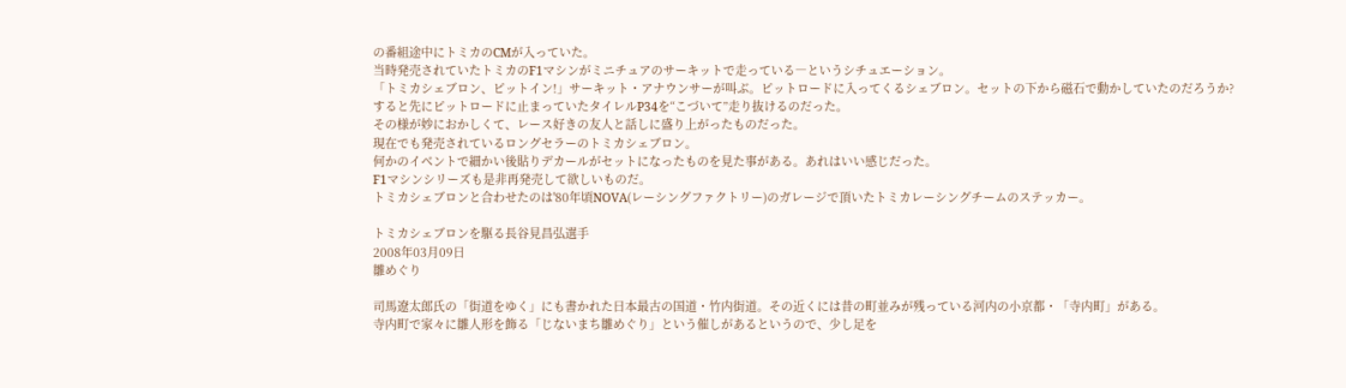の番組途中にトミカのCMが入っていた。
当時発売されていたトミカのF1マシンがミニチュアのサーキットで走っている―というシチュエーション。
「トミカシェブロン、ピットイン!」サーキット・アナウンサーが叫ぶ。ピットロードに入ってくるシェブロン。セットの下から磁石で動かしていたのだろうか?
すると先にピットロードに止まっていたタイレルP34を“こづいて”走り抜けるのだった。
その様が妙におかしくて、レース好きの友人と話しに盛り上がったものだった。
現在でも発売されているロングセラーのトミカシェブロン。
何かのイベントで細かい後貼りデカールがセットになったものを見た事がある。あれはいい感じだった。
F1マシンシリーズも是非再発売して欲しいものだ。
トミカシェブロンと合わせたのは'80年頃NOVA(レーシングファクトリー)のガレージで頂いたトミカレーシングチームのステッカー。

トミカシェブロンを駆る長谷見昌弘選手
2008年03月09日
雛めぐり

司馬遼太郎氏の「街道をゆく」にも書かれた日本最古の国道・竹内街道。その近くには昔の町並みが残っている河内の小京都・「寺内町」がある。
寺内町で家々に雛人形を飾る「じないまち雛めぐり」という催しがあるというので、少し足を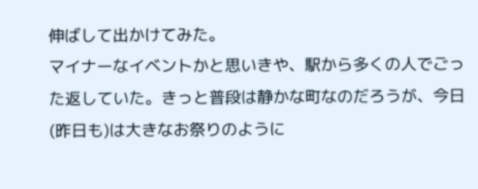伸ばして出かけてみた。
マイナーなイベントかと思いきや、駅から多くの人でごった返していた。きっと普段は静かな町なのだろうが、今日(昨日も)は大きなお祭りのように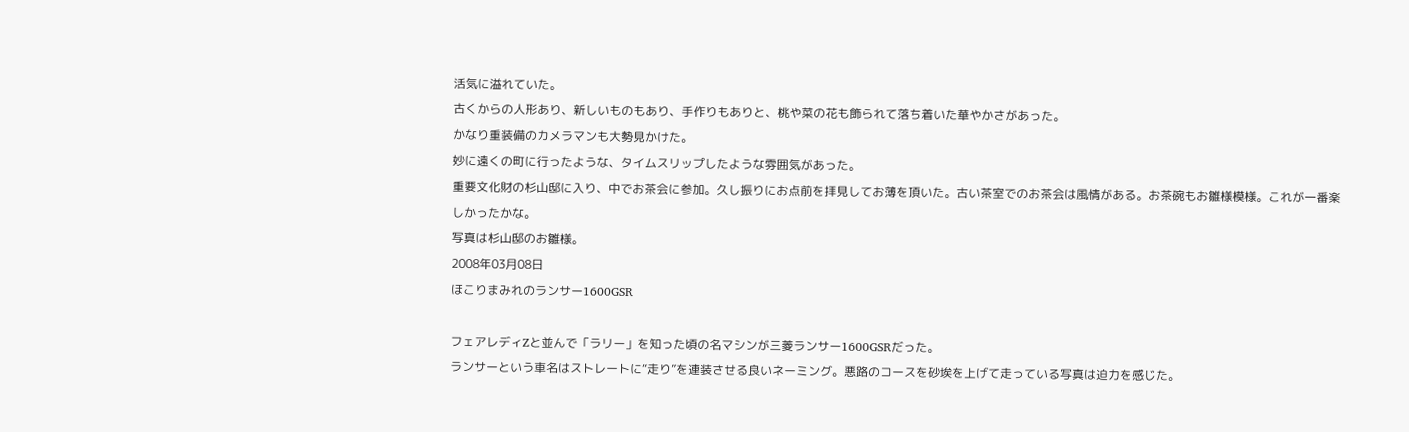活気に溢れていた。
古くからの人形あり、新しいものもあり、手作りもありと、桃や菜の花も飾られて落ち着いた華やかさがあった。
かなり重装備のカメラマンも大勢見かけた。
妙に遠くの町に行ったような、タイムスリップしたような雰囲気があった。
重要文化財の杉山邸に入り、中でお茶会に参加。久し振りにお点前を拝見してお薄を頂いた。古い茶室でのお茶会は風情がある。お茶碗もお雛様模様。これが一番楽しかったかな。
写真は杉山邸のお雛様。
2008年03月08日
ほこりまみれのランサー1600GSR

フェアレディZと並んで「ラリー」を知った頃の名マシンが三菱ランサー1600GSRだった。
ランサーという車名はストレートに“走り”を連装させる良いネーミング。悪路のコースを砂埃を上げて走っている写真は迫力を感じた。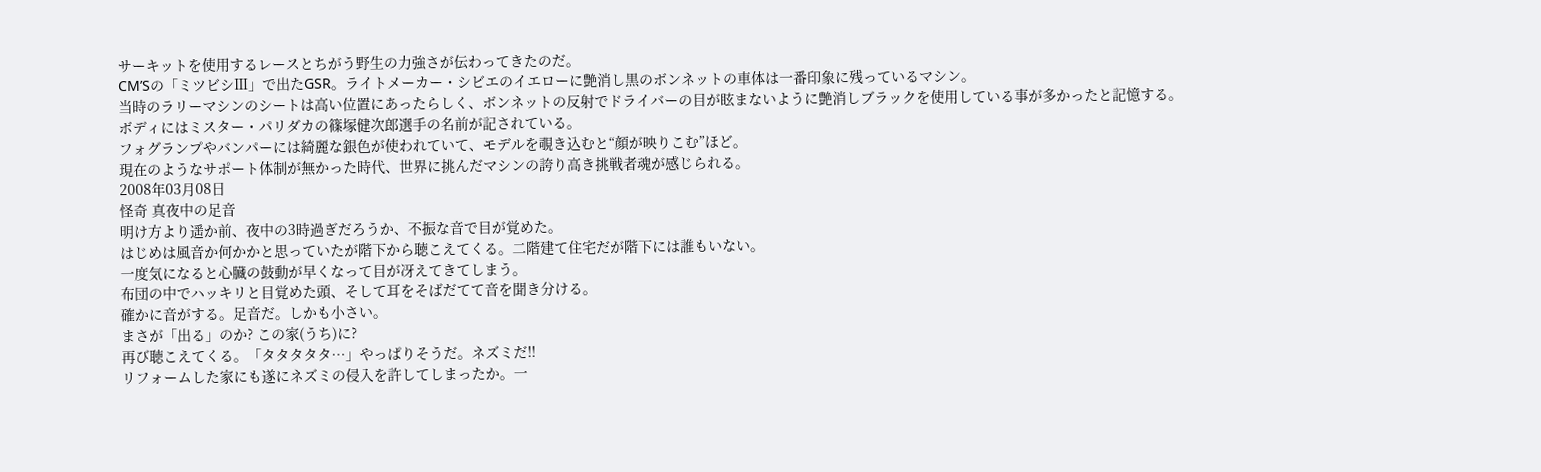サーキットを使用するレースとちがう野生の力強さが伝わってきたのだ。
CM’Sの「ミツビシⅢ」で出たGSR。ライトメーカー・シビエのイエローに艶消し黒のボンネットの車体は一番印象に残っているマシン。
当時のラリーマシンのシートは高い位置にあったらしく、ボンネットの反射でドライバーの目が眩まないように艶消しブラックを使用している事が多かったと記憶する。
ボディにはミスター・パリダカの篠塚健次郎選手の名前が記されている。
フォグランプやバンパーには綺麗な銀色が使われていて、モデルを覗き込むと“顔が映りこむ”ほど。
現在のようなサポート体制が無かった時代、世界に挑んだマシンの誇り高き挑戦者魂が感じられる。
2008年03月08日
怪奇 真夜中の足音
明け方より遥か前、夜中の3時過ぎだろうか、不振な音で目が覚めた。
はじめは風音か何かかと思っていたが階下から聴こえてくる。二階建て住宅だが階下には誰もいない。
一度気になると心臓の鼓動が早くなって目が冴えてきてしまう。
布団の中でハッキリと目覚めた頭、そして耳をそばだてて音を聞き分ける。
確かに音がする。足音だ。しかも小さい。
まさが「出る」のか? この家(うち)に?
再び聴こえてくる。「タタタタタ…」やっぱりそうだ。ネズミだ!!
リフォームした家にも遂にネズミの侵入を許してしまったか。一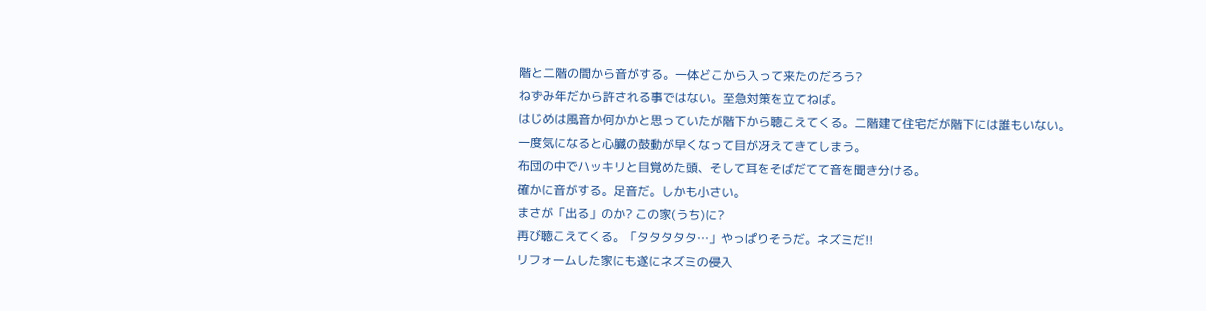階と二階の間から音がする。一体どこから入って来たのだろう?
ねずみ年だから許される事ではない。至急対策を立てねば。
はじめは風音か何かかと思っていたが階下から聴こえてくる。二階建て住宅だが階下には誰もいない。
一度気になると心臓の鼓動が早くなって目が冴えてきてしまう。
布団の中でハッキリと目覚めた頭、そして耳をそばだてて音を聞き分ける。
確かに音がする。足音だ。しかも小さい。
まさが「出る」のか? この家(うち)に?
再び聴こえてくる。「タタタタタ…」やっぱりそうだ。ネズミだ!!
リフォームした家にも遂にネズミの侵入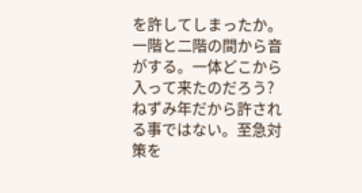を許してしまったか。一階と二階の間から音がする。一体どこから入って来たのだろう?
ねずみ年だから許される事ではない。至急対策を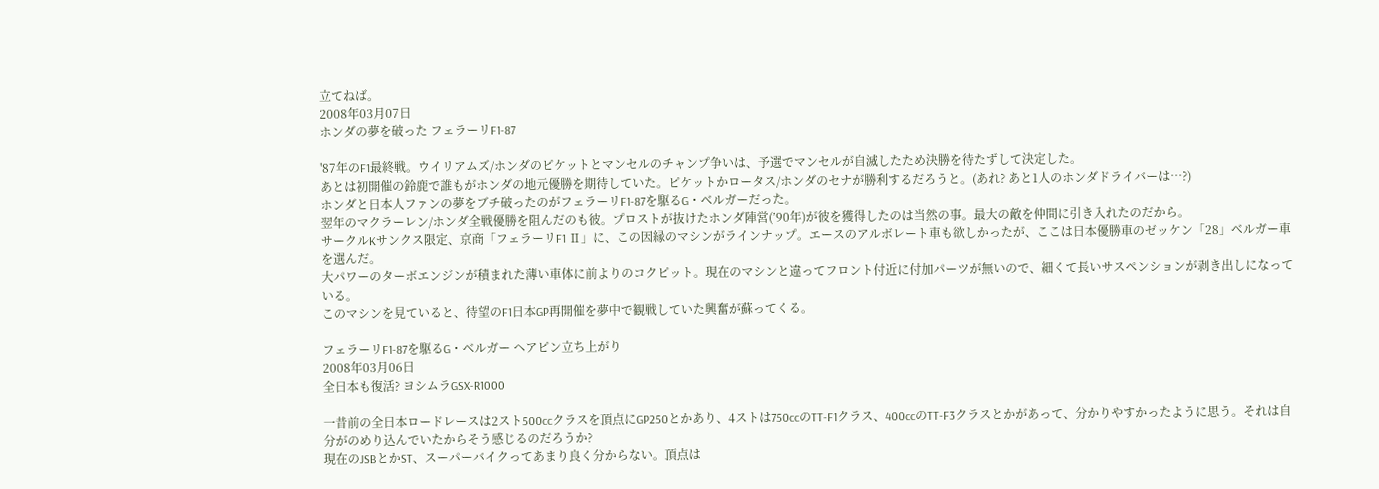立てねば。
2008年03月07日
ホンダの夢を破った フェラーリF1-87

'87年のF1最終戦。ウイリアムズ/ホンダのピケットとマンセルのチャンプ争いは、予選でマンセルが自滅したため決勝を待たずして決定した。
あとは初開催の鈴鹿で誰もがホンダの地元優勝を期待していた。ピケットかロータス/ホンダのセナが勝利するだろうと。(あれ? あと1人のホンダドライバーは…?)
ホンダと日本人ファンの夢をブチ破ったのがフェラーリF1-87を駆るG・ベルガーだった。
翌年のマクラーレン/ホンダ全戦優勝を阻んだのも彼。プロストが抜けたホンダ陣営(’90年)が彼を獲得したのは当然の事。最大の敵を仲間に引き入れたのだから。
サークルKサンクス限定、京商「フェラーリF1 Ⅱ」に、この因縁のマシンがラインナップ。エースのアルボレート車も欲しかったが、ここは日本優勝車のゼッケン「28」ベルガー車を選んだ。
大パワーのターボエンジンが積まれた薄い車体に前よりのコクピット。現在のマシンと違ってフロント付近に付加パーツが無いので、細くて長いサスペンションが剥き出しになっている。
このマシンを見ていると、待望のF1日本GP再開催を夢中で観戦していた興奮が蘇ってくる。

フェラーリF1-87を駆るG・ベルガー ヘアピン立ち上がり
2008年03月06日
全日本も復活? ヨシムラGSX-R1000

一昔前の全日本ロードレースは2スト500ccクラスを頂点にGP250とかあり、4ストは750ccのTT-F1クラス、400ccのTT-F3クラスとかがあって、分かりやすかったように思う。それは自分がのめり込んでいたからそう感じるのだろうか?
現在のJSBとかST、スーパーバイクってあまり良く分からない。頂点は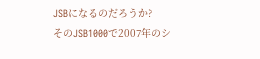JSBになるのだろうか?
そのJSB1000で2007年のシ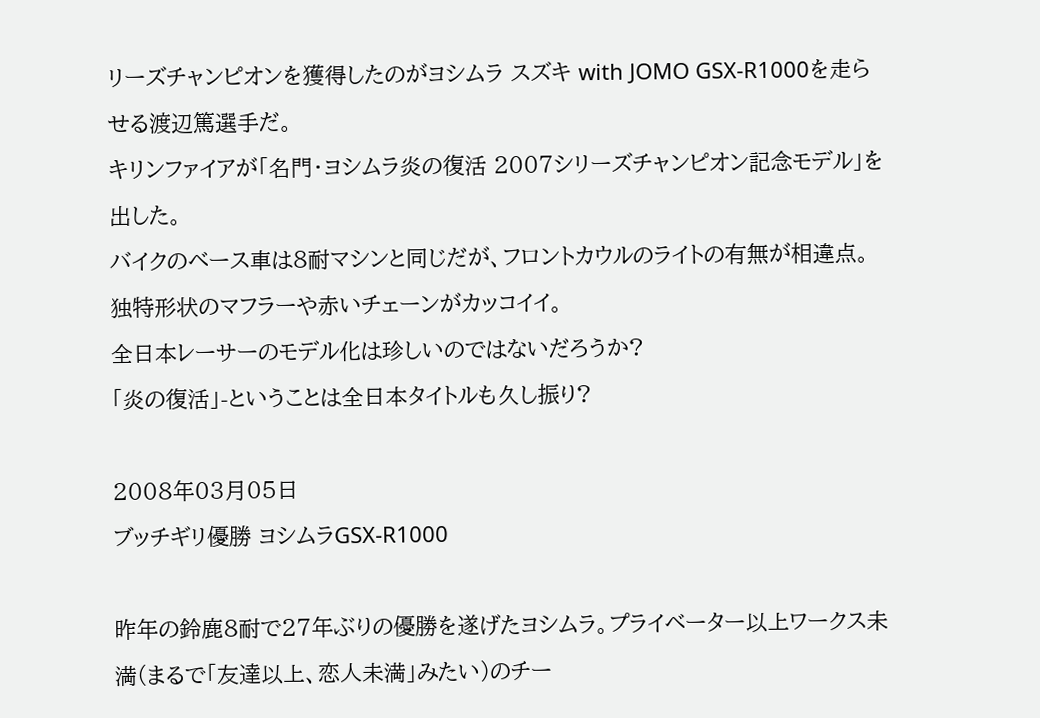リーズチャンピオンを獲得したのがヨシムラ スズキ with JOMO GSX-R1000を走らせる渡辺篤選手だ。
キリンファイアが「名門・ヨシムラ炎の復活 2007シリーズチャンピオン記念モデル」を出した。
バイクのベース車は8耐マシンと同じだが、フロントカウルのライトの有無が相違点。
独特形状のマフラーや赤いチェーンがカッコイイ。
全日本レーサーのモデル化は珍しいのではないだろうか?
「炎の復活」-ということは全日本タイトルも久し振り?

2008年03月05日
ブッチギリ優勝 ヨシムラGSX-R1000

昨年の鈴鹿8耐で27年ぶりの優勝を遂げたヨシムラ。プライベーター以上ワークス未満(まるで「友達以上、恋人未満」みたい)のチー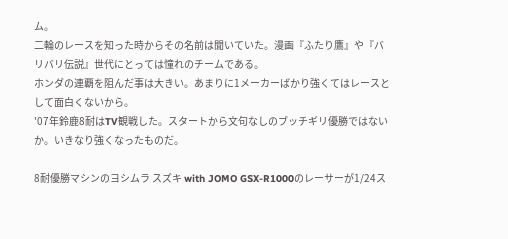ム。
二輪のレースを知った時からその名前は聞いていた。漫画『ふたり鷹』や『バリバリ伝説』世代にとっては憧れのチームである。
ホンダの連覇を阻んだ事は大きい。あまりに1メーカーばかり強くてはレースとして面白くないから。
'07年鈴鹿8耐はTV観戦した。スタートから文句なしのブッチギリ優勝ではないか。いきなり強くなったものだ。

8耐優勝マシンのヨシムラ スズキ with JOMO GSX-R1000のレーサーが1/24ス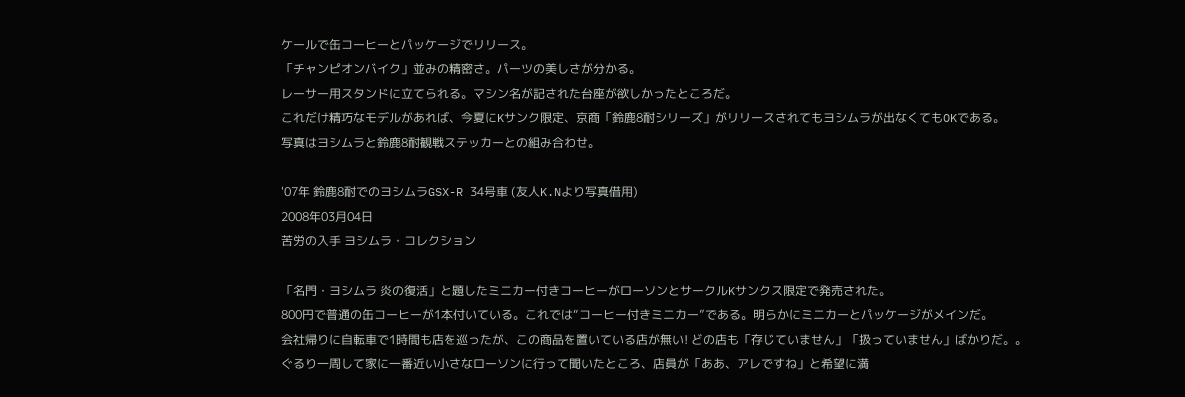ケールで缶コーヒーとパッケージでリリース。
「チャンピオンバイク」並みの精密さ。パーツの美しさが分かる。
レーサー用スタンドに立てられる。マシン名が記された台座が欲しかったところだ。
これだけ精巧なモデルがあれば、今夏にKサンク限定、京商「鈴鹿8耐シリーズ」がリリースされてもヨシムラが出なくてもOKである。
写真はヨシムラと鈴鹿8耐観戦ステッカーとの組み合わせ。

'07年 鈴鹿8耐でのヨシムラGSX-R 34号車 (友人K.Nより写真借用)
2008年03月04日
苦労の入手 ヨシムラ・コレクション

「名門・ヨシムラ 炎の復活」と題したミニカー付きコーヒーがローソンとサークルKサンクス限定で発売された。
800円で普通の缶コーヒーが1本付いている。これでは“コーヒー付きミニカー”である。明らかにミニカーとパッケージがメインだ。
会社帰りに自転車で1時間も店を巡ったが、この商品を置いている店が無い! どの店も「存じていません」「扱っていません」ばかりだ。。
ぐるり一周して家に一番近い小さなローソンに行って聞いたところ、店員が「ああ、アレですね」と希望に満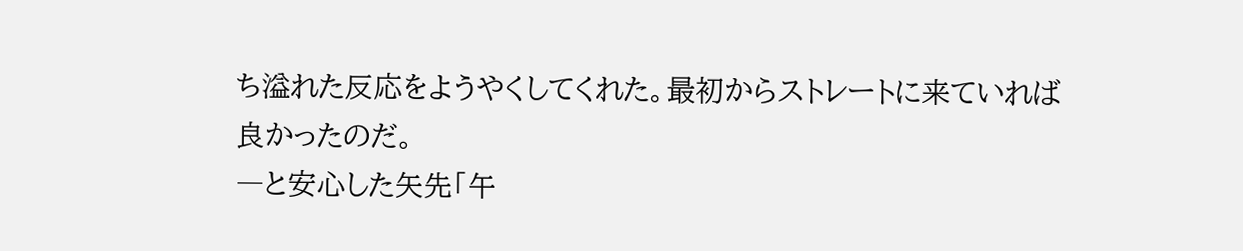ち溢れた反応をようやくしてくれた。最初からストレートに来ていれば良かったのだ。
―と安心した矢先「午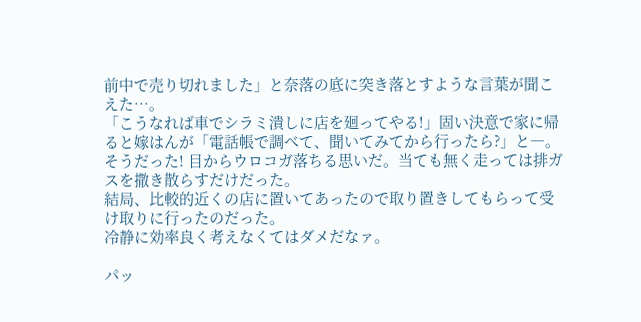前中で売り切れました」と奈落の底に突き落とすような言葉が聞こえた…。
「こうなれば車でシラミ潰しに店を廻ってやる!」固い決意で家に帰ると嫁はんが「電話帳で調べて、聞いてみてから行ったら?」と―。
そうだった! 目からウロコガ落ちる思いだ。当ても無く走っては排ガスを撒き散らすだけだった。
結局、比較的近くの店に置いてあったので取り置きしてもらって受け取りに行ったのだった。
冷静に効率良く考えなくてはダメだなァ。

パッ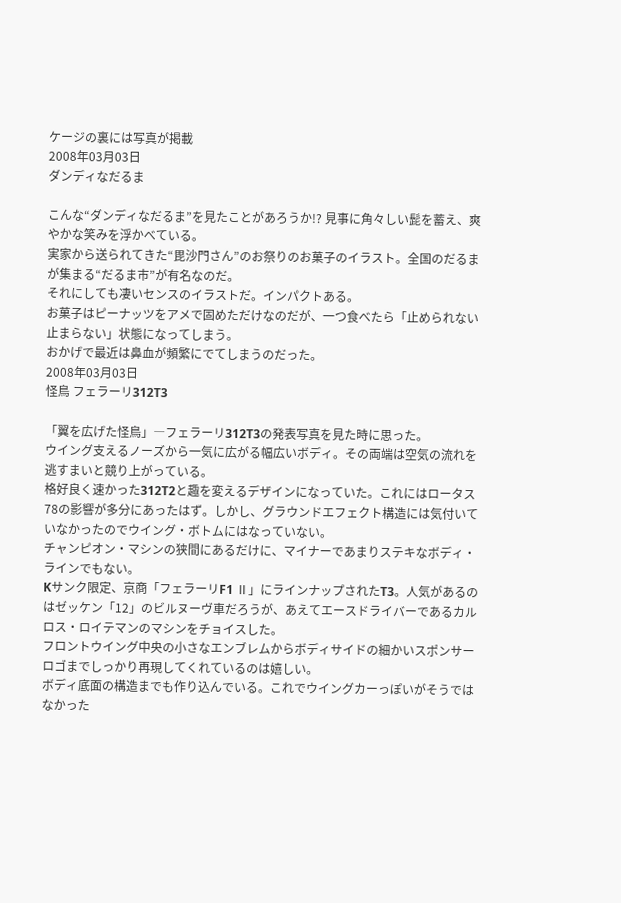ケージの裏には写真が掲載
2008年03月03日
ダンディなだるま

こんな“ダンディなだるま”を見たことがあろうか!? 見事に角々しい髭を蓄え、爽やかな笑みを浮かべている。
実家から送られてきた“毘沙門さん”のお祭りのお菓子のイラスト。全国のだるまが集まる“だるま市”が有名なのだ。
それにしても凄いセンスのイラストだ。インパクトある。
お菓子はピーナッツをアメで固めただけなのだが、一つ食べたら「止められない止まらない」状態になってしまう。
おかげで最近は鼻血が頻繁にでてしまうのだった。
2008年03月03日
怪鳥 フェラーリ312T3

「翼を広げた怪鳥」―フェラーリ312T3の発表写真を見た時に思った。
ウイング支えるノーズから一気に広がる幅広いボディ。その両端は空気の流れを逃すまいと競り上がっている。
格好良く速かった312T2と趣を変えるデザインになっていた。これにはロータス78の影響が多分にあったはず。しかし、グラウンドエフェクト構造には気付いていなかったのでウイング・ボトムにはなっていない。
チャンピオン・マシンの狭間にあるだけに、マイナーであまりステキなボディ・ラインでもない。
Kサンク限定、京商「フェラーリF1 Ⅱ」にラインナップされたT3。人気があるのはゼッケン「12」のビルヌーヴ車だろうが、あえてエースドライバーであるカルロス・ロイテマンのマシンをチョイスした。
フロントウイング中央の小さなエンブレムからボディサイドの細かいスポンサーロゴまでしっかり再現してくれているのは嬉しい。
ボディ底面の構造までも作り込んでいる。これでウイングカーっぽいがそうではなかった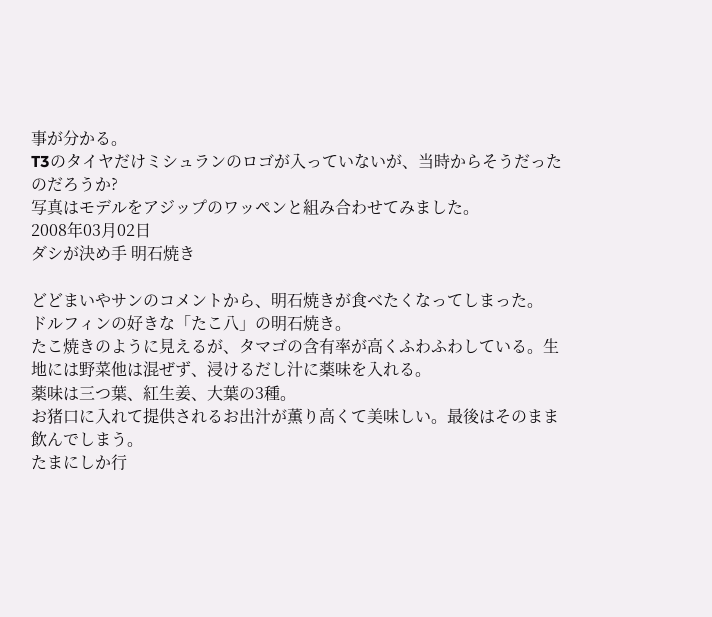事が分かる。
T3のタイヤだけミシュランのロゴが入っていないが、当時からそうだったのだろうか?
写真はモデルをアジップのワッペンと組み合わせてみました。
2008年03月02日
ダシが決め手 明石焼き

どどまいやサンのコメントから、明石焼きが食べたくなってしまった。
ドルフィンの好きな「たこ八」の明石焼き。
たこ焼きのように見えるが、タマゴの含有率が高くふわふわしている。生地には野菜他は混ぜず、浸けるだし汁に薬味を入れる。
薬味は三つ葉、紅生姜、大葉の3種。
お猪口に入れて提供されるお出汁が薫り高くて美味しい。最後はそのまま飲んでしまう。
たまにしか行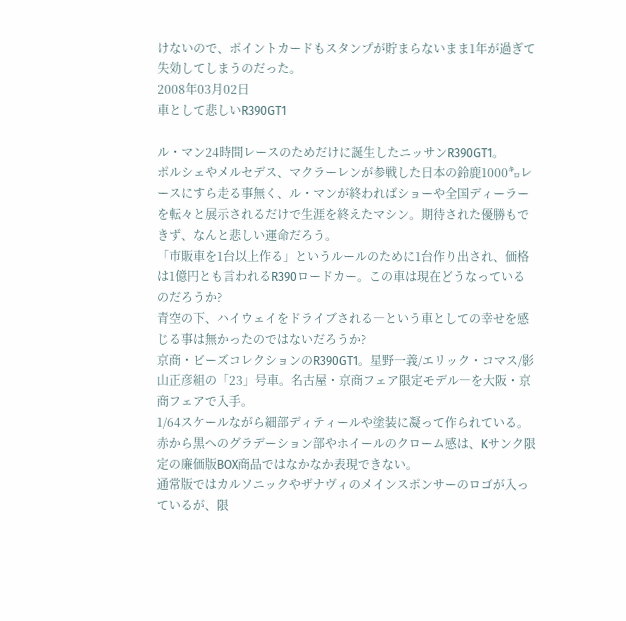けないので、ポイントカードもスタンプが貯まらないまま1年が過ぎて失効してしまうのだった。
2008年03月02日
車として悲しいR390GT1

ル・マン24時間レースのためだけに誕生したニッサンR390GT1。
ポルシェやメルセデス、マクラーレンが参戦した日本の鈴鹿1000㌔レースにすら走る事無く、ル・マンが終わればショーや全国ディーラーを転々と展示されるだけで生涯を終えたマシン。期待された優勝もできず、なんと悲しい運命だろう。
「市販車を1台以上作る」というルールのために1台作り出され、価格は1億円とも言われるR390ロードカー。この車は現在どうなっているのだろうか?
青空の下、ハイウェイをドライブされる―という車としての幸せを感じる事は無かったのではないだろうか?
京商・ビーズコレクションのR390GT1。星野一義/エリック・コマス/影山正彦組の「23」号車。名古屋・京商フェア限定モデル―を大阪・京商フェアで入手。
1/64スケールながら細部ディティールや塗装に凝って作られている。赤から黒へのグラデーション部やホイールのクローム感は、Kサンク限定の廉価版BOX商品ではなかなか表現できない。
通常版ではカルソニックやザナヴィのメインスポンサーのロゴが入っているが、限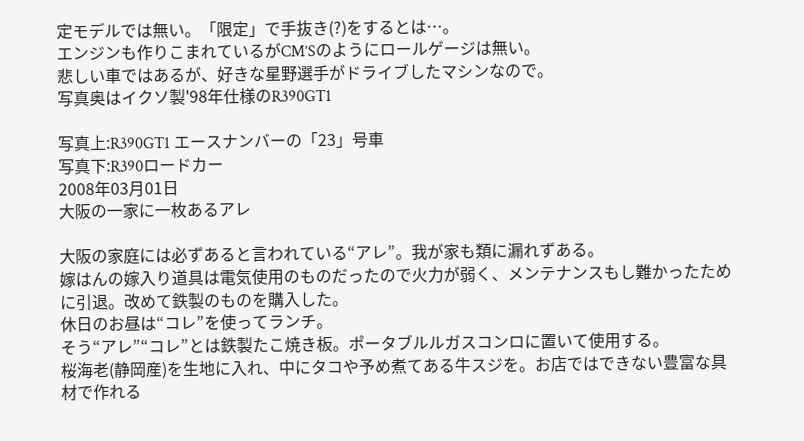定モデルでは無い。「限定」で手抜き(?)をするとは…。
エンジンも作りこまれているがCM’Sのようにロールゲージは無い。
悲しい車ではあるが、好きな星野選手がドライブしたマシンなので。
写真奥はイクソ製'98年仕様のR390GT1

写真上:R390GT1 エースナンバーの「23」号車
写真下:R390ロードカー
2008年03月01日
大阪の一家に一枚あるアレ

大阪の家庭には必ずあると言われている“アレ”。我が家も類に漏れずある。
嫁はんの嫁入り道具は電気使用のものだったので火力が弱く、メンテナンスもし難かったために引退。改めて鉄製のものを購入した。
休日のお昼は“コレ”を使ってランチ。
そう“アレ”“コレ”とは鉄製たこ焼き板。ポータブルルガスコンロに置いて使用する。
桜海老(静岡産)を生地に入れ、中にタコや予め煮てある牛スジを。お店ではできない豊富な具材で作れる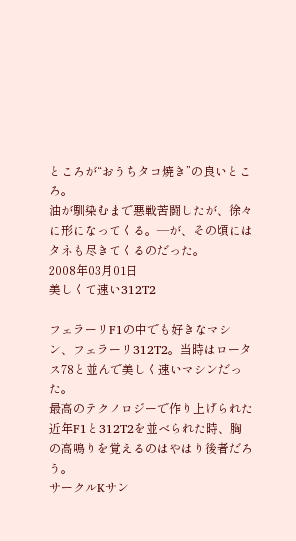ところが“おうちタコ焼き”の良いところ。
油が馴染むまで悪戦苦闘したが、徐々に形になってくる。―が、その頃にはタネも尽きてくるのだった。
2008年03月01日
美しくて速い312T2

フェラーリF1の中でも好きなマシン、フェラーリ312T2。当時はロータス78と並んで美しく速いマシンだった。
最高のテクノロジーで作り上げられた近年F1と312T2を並べられた時、胸の高鳴りを覚えるのはやはり後者だろう。
サークルKサン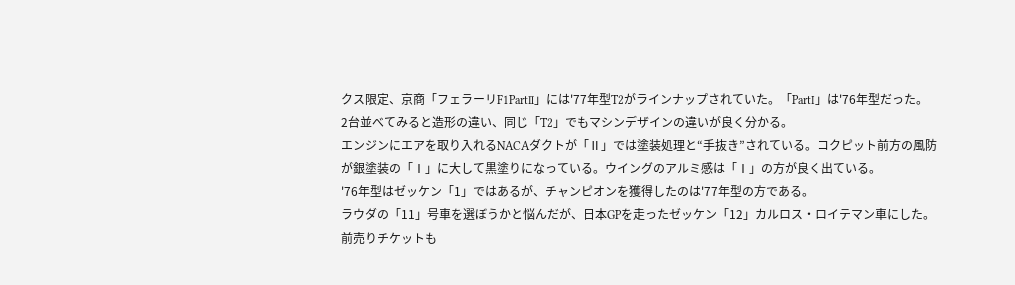クス限定、京商「フェラーリF1PartⅡ」には'77年型T2がラインナップされていた。「PartⅠ」は'76年型だった。
2台並べてみると造形の違い、同じ「T2」でもマシンデザインの違いが良く分かる。
エンジンにエアを取り入れるNACAダクトが「Ⅱ」では塗装処理と“手抜き”されている。コクピット前方の風防が銀塗装の「Ⅰ」に大して黒塗りになっている。ウイングのアルミ感は「Ⅰ」の方が良く出ている。
'76年型はゼッケン「1」ではあるが、チャンピオンを獲得したのは'77年型の方である。
ラウダの「11」号車を選ぼうかと悩んだが、日本GPを走ったゼッケン「12」カルロス・ロイテマン車にした。前売りチケットも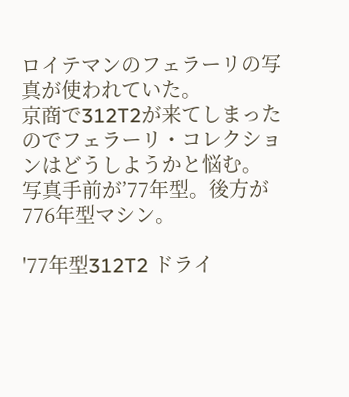ロイテマンのフェラーリの写真が使われていた。
京商で312T2が来てしまったのでフェラーリ・コレクションはどうしようかと悩む。
写真手前が’77年型。後方が776年型マシン。

'77年型312T2 ドライ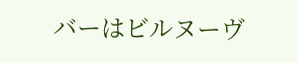バーはビルヌーヴ